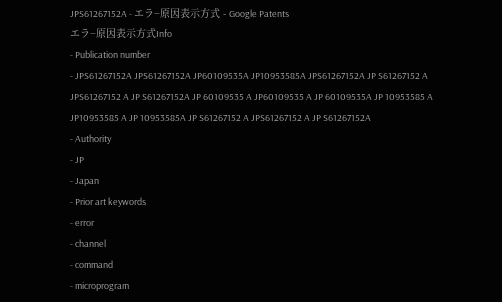JPS61267152A - エラ−原因表示方式 - Google Patents
エラ−原因表示方式Info
- Publication number
- JPS61267152A JPS61267152A JP60109535A JP10953585A JPS61267152A JP S61267152 A JPS61267152 A JP S61267152A JP 60109535 A JP60109535 A JP 60109535A JP 10953585 A JP10953585 A JP 10953585A JP S61267152 A JPS61267152 A JP S61267152A
- Authority
- JP
- Japan
- Prior art keywords
- error
- channel
- command
- microprogram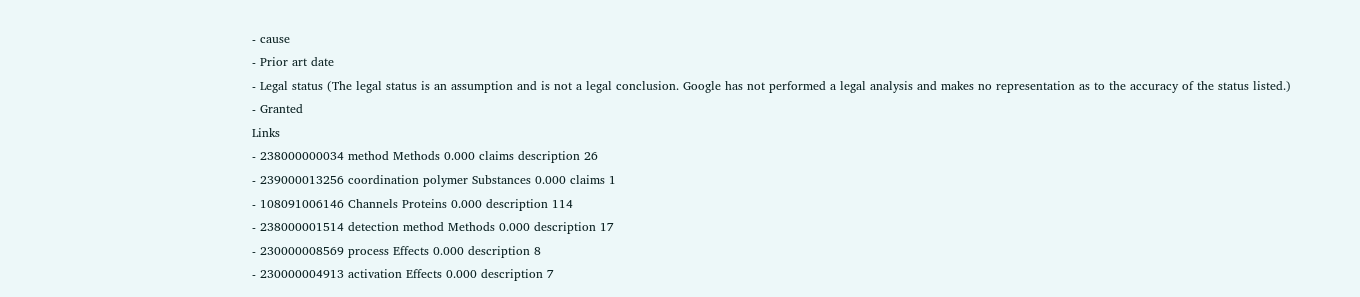- cause
- Prior art date
- Legal status (The legal status is an assumption and is not a legal conclusion. Google has not performed a legal analysis and makes no representation as to the accuracy of the status listed.)
- Granted
Links
- 238000000034 method Methods 0.000 claims description 26
- 239000013256 coordination polymer Substances 0.000 claims 1
- 108091006146 Channels Proteins 0.000 description 114
- 238000001514 detection method Methods 0.000 description 17
- 230000008569 process Effects 0.000 description 8
- 230000004913 activation Effects 0.000 description 7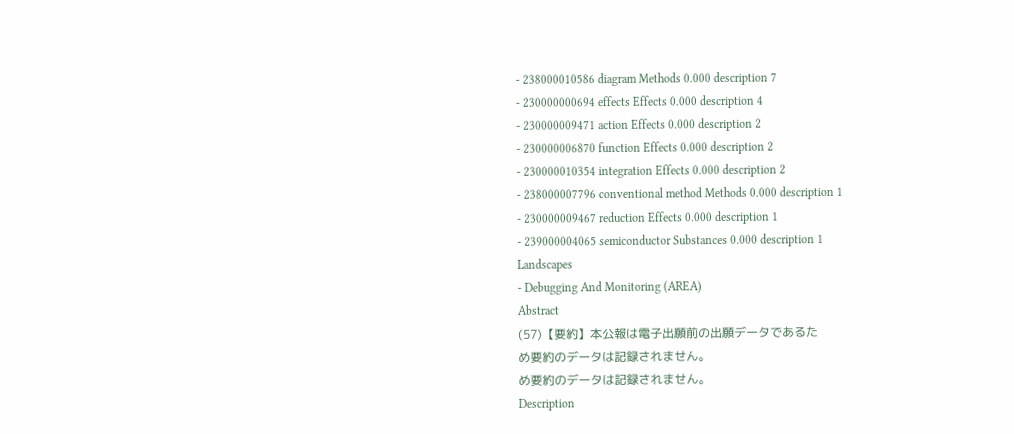- 238000010586 diagram Methods 0.000 description 7
- 230000000694 effects Effects 0.000 description 4
- 230000009471 action Effects 0.000 description 2
- 230000006870 function Effects 0.000 description 2
- 230000010354 integration Effects 0.000 description 2
- 238000007796 conventional method Methods 0.000 description 1
- 230000009467 reduction Effects 0.000 description 1
- 239000004065 semiconductor Substances 0.000 description 1
Landscapes
- Debugging And Monitoring (AREA)
Abstract
(57)【要約】本公報は電子出願前の出願データであるた
め要約のデータは記録されません。
め要約のデータは記録されません。
Description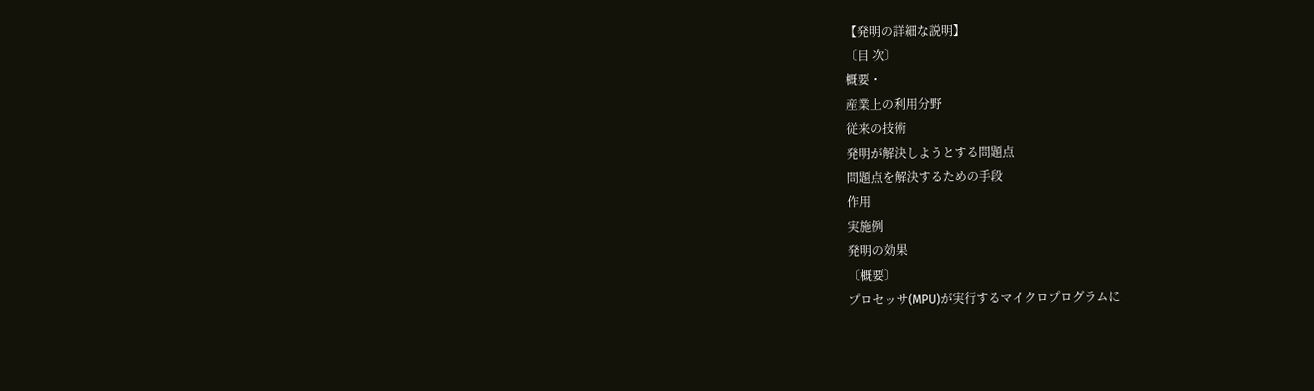【発明の詳細な説明】
〔目 次〕
概要・
産業上の利用分野
従来の技術
発明が解決しようとする問題点
問題点を解決するための手段
作用
実施例
発明の効果
〔概要〕
プロセッサ(MPU)が実行するマイクロプログラムに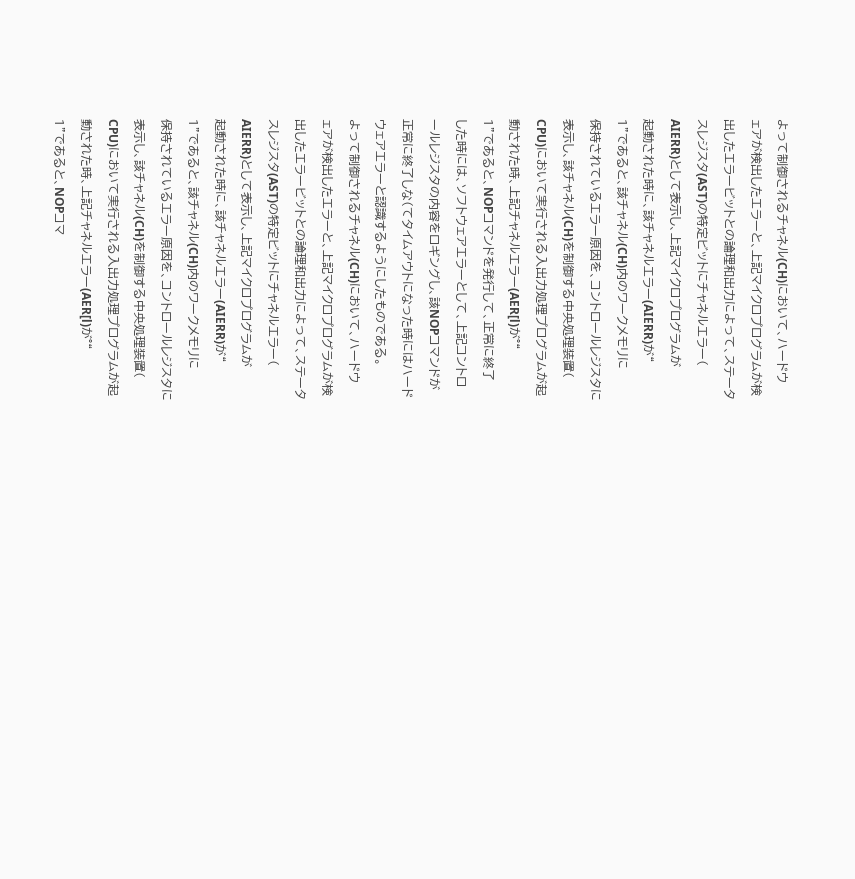よって制御されるチャネル(CH)において、ハードウ
ェアが検出したエラーと、上記マイクロプログラムが検
出したエラービットとの論理和出力によって、ステータ
スレジスタ(AST)の特定ビットにチャネルエラー(
AIERR)として表示し、上記マイクロプログラムが
起動された時に、該チャネルエラー(AIERR)が“
1”であると、該チャネル(CH)内のワークメモリに
保持されているエラー原因を、コントロールレジスタに
表示し、該チャネル(CH)を制御する中央処理装置(
CPU)において実行される入出力処理プログラムが起
動された時、上記チャネルエラー(AER[l)が°“
1”であると、NOPコマンドを発行して、正常に終了
した時には、ソフトウェアエラーとして、上記コントロ
ールレジスタの内容をロギングし、該NOPコマンドが
正常に終了しな(てタイムアウトになった時にはハード
ウェアエラーと認識するようにしたものである。
よって制御されるチャネル(CH)において、ハードウ
ェアが検出したエラーと、上記マイクロプログラムが検
出したエラービットとの論理和出力によって、ステータ
スレジスタ(AST)の特定ビットにチャネルエラー(
AIERR)として表示し、上記マイクロプログラムが
起動された時に、該チャネルエラー(AIERR)が“
1”であると、該チャネル(CH)内のワークメモリに
保持されているエラー原因を、コントロールレジスタに
表示し、該チャネル(CH)を制御する中央処理装置(
CPU)において実行される入出力処理プログラムが起
動された時、上記チャネルエラー(AER[l)が°“
1”であると、NOPコマ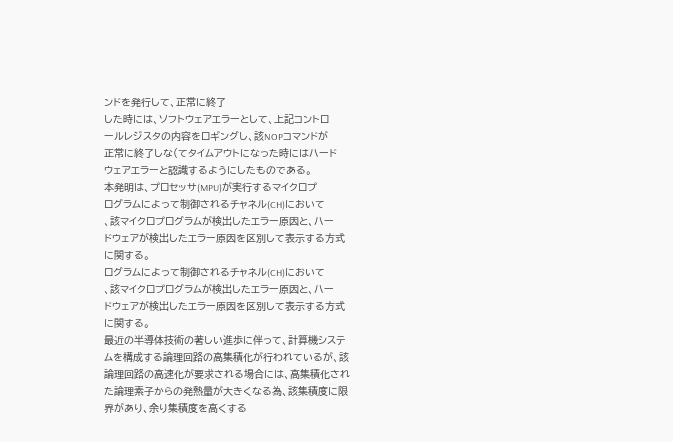ンドを発行して、正常に終了
した時には、ソフトウェアエラーとして、上記コントロ
ールレジスタの内容をロギングし、該NOPコマンドが
正常に終了しな(てタイムアウトになった時にはハード
ウェアエラーと認識するようにしたものである。
本発明は、プロセッサ(MPU)が実行するマイクロプ
ログラムによって制御されるチャネル(CH)において
、該マイクロプログラムが検出したエラー原因と、ハー
ドウェアが検出したエラー原因を区別して表示する方式
に関する。
ログラムによって制御されるチャネル(CH)において
、該マイクロプログラムが検出したエラー原因と、ハー
ドウェアが検出したエラー原因を区別して表示する方式
に関する。
最近の半導体技術の著しい進歩に伴って、計算機システ
ムを構成する論理回路の高集積化が行われているが、該
論理回路の高速化が要求される場合には、高集積化され
た論理素子からの発熱量が大きくなる為、該集積度に限
界があり、余り集積度を高くする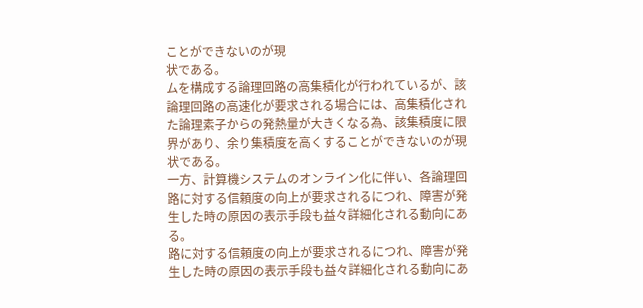ことができないのが現
状である。
ムを構成する論理回路の高集積化が行われているが、該
論理回路の高速化が要求される場合には、高集積化され
た論理素子からの発熱量が大きくなる為、該集積度に限
界があり、余り集積度を高くすることができないのが現
状である。
一方、計算機システムのオンライン化に伴い、各論理回
路に対する信頼度の向上が要求されるにつれ、障害が発
生した時の原因の表示手段も益々詳細化される動向にあ
る。
路に対する信頼度の向上が要求されるにつれ、障害が発
生した時の原因の表示手段も益々詳細化される動向にあ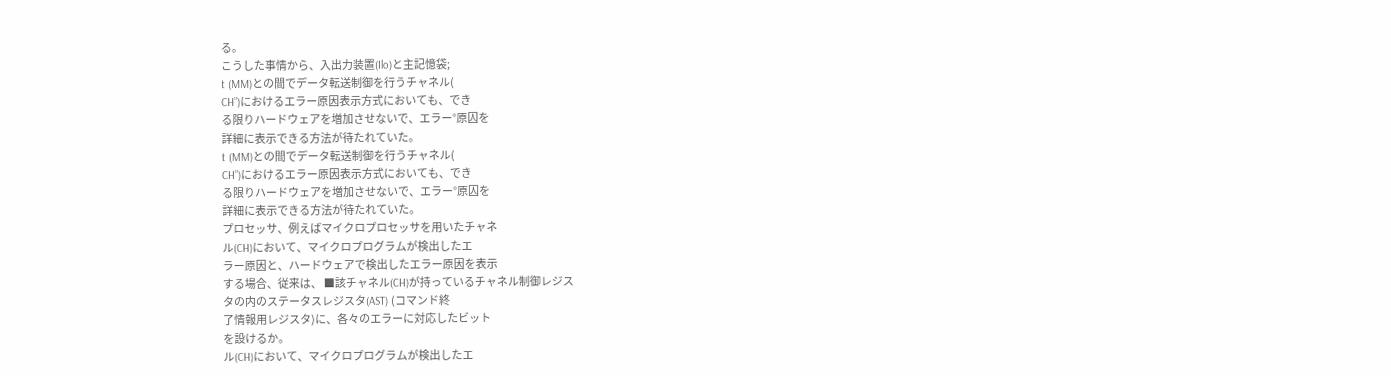る。
こうした事情から、入出力装置(Ilo)と主記憶袋;
t (MM)との間でデータ転送制御を行うチャネル(
CH”)におけるエラー原因表示方式においても、でき
る限りハードウェアを増加させないで、エラー°原囚を
詳細に表示できる方法が待たれていた。
t (MM)との間でデータ転送制御を行うチャネル(
CH”)におけるエラー原因表示方式においても、でき
る限りハードウェアを増加させないで、エラー°原囚を
詳細に表示できる方法が待たれていた。
プロセッサ、例えばマイクロプロセッサを用いたチャネ
ル(CH)において、マイクロプログラムが検出したエ
ラー原因と、ハードウェアで検出したエラー原因を表示
する場合、従来は、 ■該チャネル(CH)が持っているチャネル制御レジス
タの内のステータスレジスタ(AST) (コマンド終
了情報用レジスタ)に、各々のエラーに対応したビット
を設けるか。
ル(CH)において、マイクロプログラムが検出したエ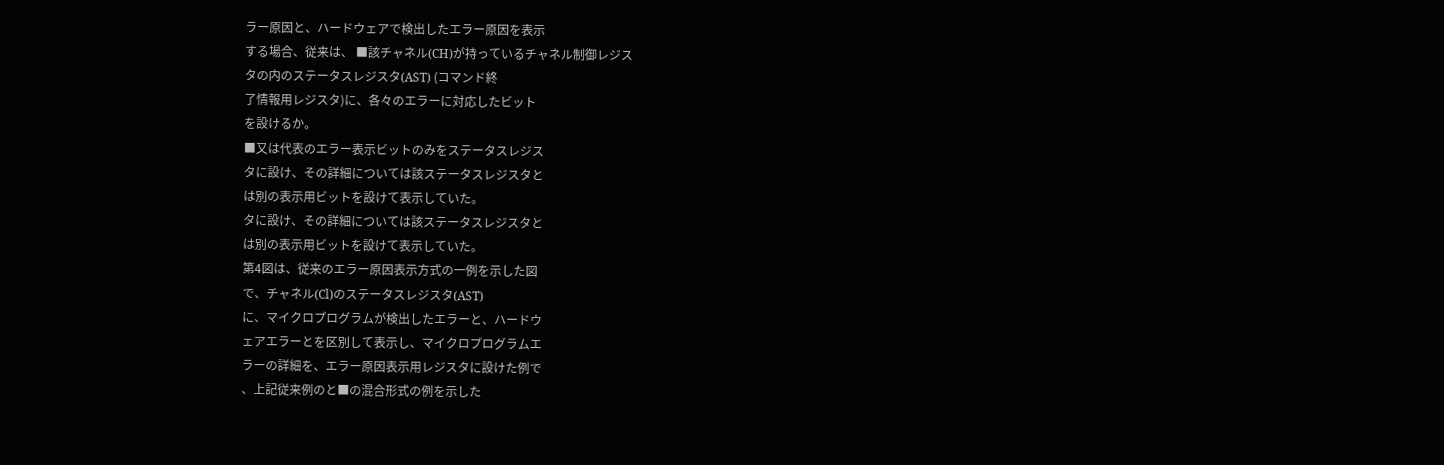ラー原因と、ハードウェアで検出したエラー原因を表示
する場合、従来は、 ■該チャネル(CH)が持っているチャネル制御レジス
タの内のステータスレジスタ(AST) (コマンド終
了情報用レジスタ)に、各々のエラーに対応したビット
を設けるか。
■又は代表のエラー表示ビットのみをステータスレジス
タに設け、その詳細については該ステータスレジスタと
は別の表示用ビットを設けて表示していた。
タに設け、その詳細については該ステータスレジスタと
は別の表示用ビットを設けて表示していた。
第4図は、従来のエラー原因表示方式の一例を示した図
で、チャネル(Cl)のステータスレジスタ(AST)
に、マイクロプログラムが検出したエラーと、ハードウ
ェアエラーとを区別して表示し、マイクロプログラムエ
ラーの詳細を、エラー原因表示用レジスタに設けた例で
、上記従来例のと■の混合形式の例を示した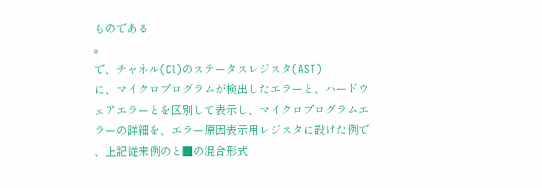ものである
。
で、チャネル(Cl)のステータスレジスタ(AST)
に、マイクロプログラムが検出したエラーと、ハードウ
ェアエラーとを区別して表示し、マイクロプログラムエ
ラーの詳細を、エラー原因表示用レジスタに設けた例で
、上記従来例のと■の混合形式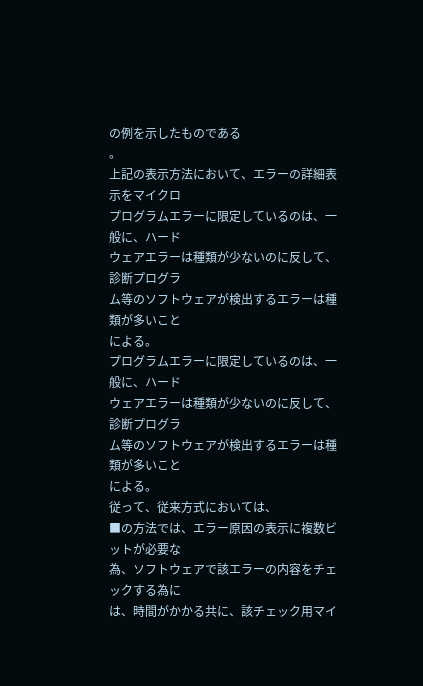の例を示したものである
。
上記の表示方法において、エラーの詳細表示をマイクロ
プログラムエラーに限定しているのは、一般に、ハード
ウェアエラーは種類が少ないのに反して、診断プログラ
ム等のソフトウェアが検出するエラーは種類が多いこと
による。
プログラムエラーに限定しているのは、一般に、ハード
ウェアエラーは種類が少ないのに反して、診断プログラ
ム等のソフトウェアが検出するエラーは種類が多いこと
による。
従って、従来方式においては、
■の方法では、エラー原因の表示に複数ビットが必要な
為、ソフトウェアで該エラーの内容をチェックする為に
は、時間がかかる共に、該チェック用マイ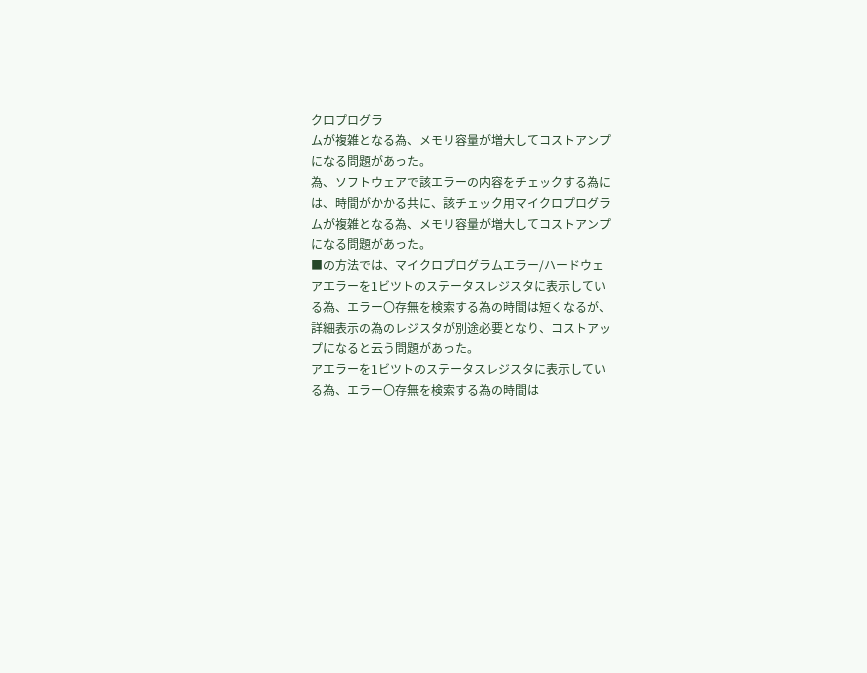クロプログラ
ムが複雑となる為、メモリ容量が増大してコストアンプ
になる問題があった。
為、ソフトウェアで該エラーの内容をチェックする為に
は、時間がかかる共に、該チェック用マイクロプログラ
ムが複雑となる為、メモリ容量が増大してコストアンプ
になる問題があった。
■の方法では、マイクロプログラムエラー/ハードウェ
アエラーを1ビツトのステータスレジスタに表示してい
る為、エラー〇存無を検索する為の時間は短くなるが、
詳細表示の為のレジスタが別途必要となり、コストアッ
プになると云う問題があった。
アエラーを1ビツトのステータスレジスタに表示してい
る為、エラー〇存無を検索する為の時間は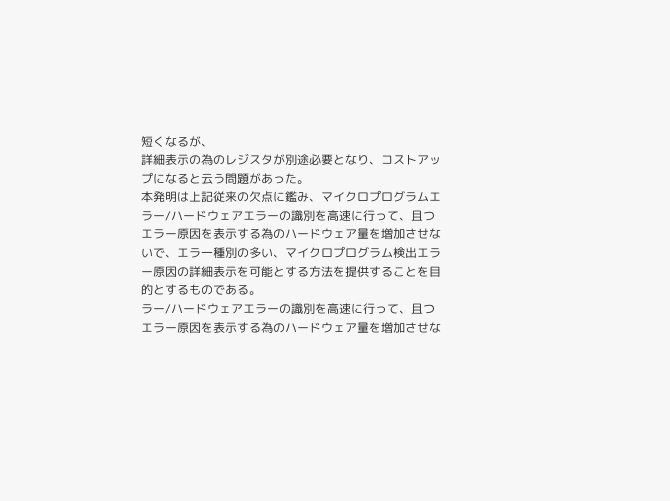短くなるが、
詳細表示の為のレジスタが別途必要となり、コストアッ
プになると云う問題があった。
本発明は上記従来の欠点に鑑み、マイクロプログラムエ
ラー/ハードウェアエラーの識別を高速に行って、且つ
エラー原因を表示する為のハードウェア量を増加させな
いで、エラ一種別の多い、マイクロプログラム検出エラ
ー原因の詳細表示を可能とする方法を提供することを目
的とするものである。
ラー/ハードウェアエラーの識別を高速に行って、且つ
エラー原因を表示する為のハードウェア量を増加させな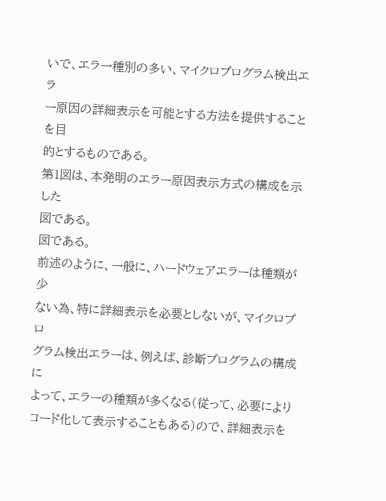いで、エラ一種別の多い、マイクロプログラム検出エラ
ー原因の詳細表示を可能とする方法を提供することを目
的とするものである。
第1図は、本発明のエラー原因表示方式の構成を示した
図である。
図である。
前述のように、一般に、ハードウェアエラーは種類が少
ない為、特に詳細表示を必要としないが、マイクロプロ
グラム検出エラーは、例えば、診断プログラムの構成に
よって、エラーの種類が多くなる(従って、必要により
コード化して表示することもある)ので、詳細表示を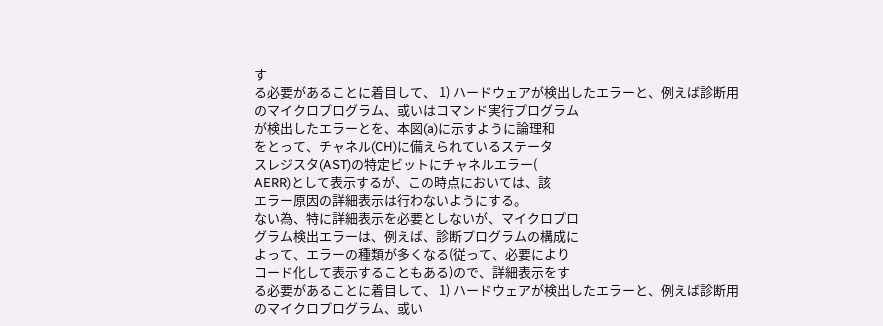す
る必要があることに着目して、 1) ハードウェアが検出したエラーと、例えば診断用
のマイクロプログラム、或いはコマンド実行プログラム
が検出したエラーとを、本図(a)に示すように論理和
をとって、チャネル(CH)に備えられているステータ
スレジスタ(AST)の特定ビットにチャネルエラー(
AERR)として表示するが、この時点においては、該
エラー原因の詳細表示は行わないようにする。
ない為、特に詳細表示を必要としないが、マイクロプロ
グラム検出エラーは、例えば、診断プログラムの構成に
よって、エラーの種類が多くなる(従って、必要により
コード化して表示することもある)ので、詳細表示をす
る必要があることに着目して、 1) ハードウェアが検出したエラーと、例えば診断用
のマイクロプログラム、或い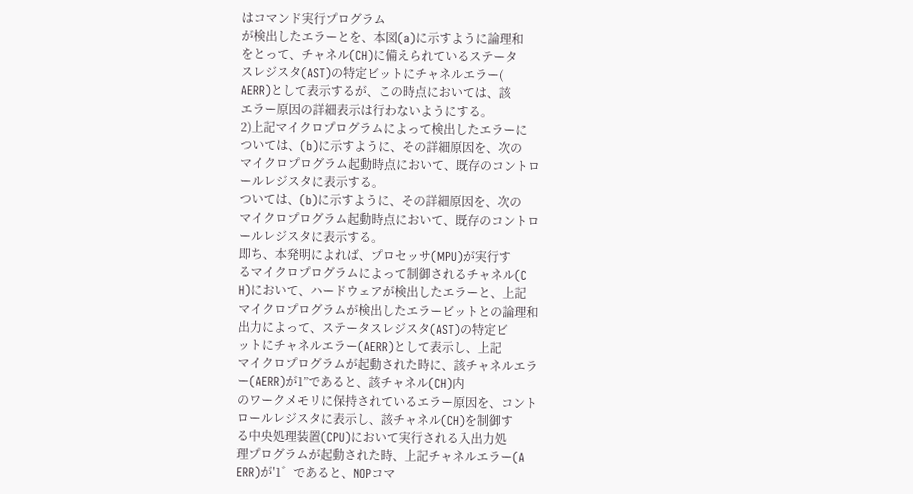はコマンド実行プログラム
が検出したエラーとを、本図(a)に示すように論理和
をとって、チャネル(CH)に備えられているステータ
スレジスタ(AST)の特定ビットにチャネルエラー(
AERR)として表示するが、この時点においては、該
エラー原因の詳細表示は行わないようにする。
2)上記マイクロプログラムによって検出したエラーに
ついては、(b)に示すように、その詳細原因を、次の
マイクロプログラム起動時点において、既存のコントロ
ールレジスタに表示する。
ついては、(b)に示すように、その詳細原因を、次の
マイクロプログラム起動時点において、既存のコントロ
ールレジスタに表示する。
即ち、本発明によれば、プロセッサ(MPU)が実行す
るマイクロプログラムによって制御されるチャネル(C
H)において、ハードウェアが検出したエラーと、上記
マイクロプログラムが検出したエラービットとの論理和
出力によって、ステータスレジスタ(AST)の特定ビ
ットにチャネルエラー(AERR)として表示し、上記
マイクロプログラムが起動された時に、該チャネルエラ
ー(AERR)が1”であると、該チャネル(CH)内
のワークメモリに保持されているエラー原因を、コント
ロールレジスタに表示し、該チャネル(CH)を制御す
る中央処理装置(CPU)において実行される入出力処
理プログラムが起動された時、上記チャネルエラー(A
ERR)が′1゛であると、NOPコマ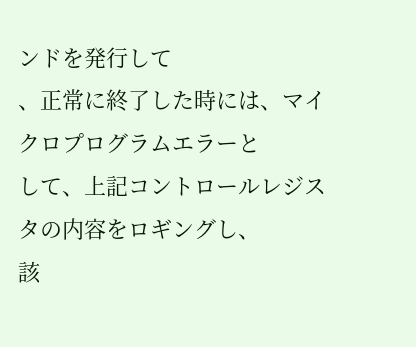ンドを発行して
、正常に終了した時には、マイクロプログラムエラーと
して、上記コントロールレジスタの内容をロギングし、
該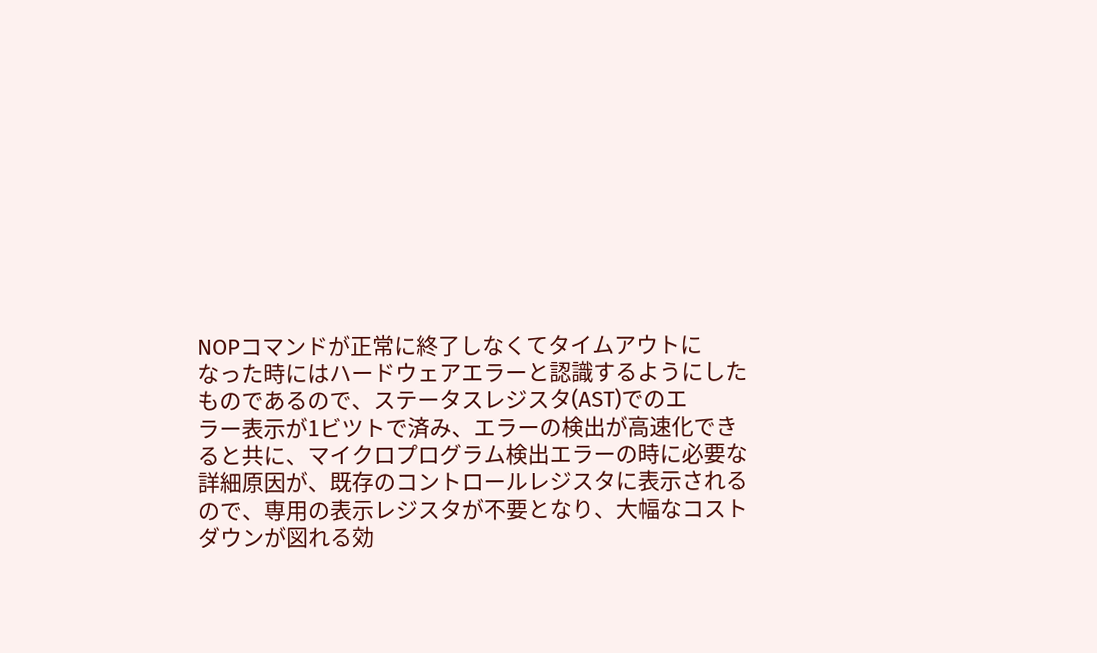NOPコマンドが正常に終了しなくてタイムアウトに
なった時にはハードウェアエラーと認識するようにした
ものであるので、ステータスレジスタ(AST)でのエ
ラー表示が1ビツトで済み、エラーの検出が高速化でき
ると共に、マイクロプログラム検出エラーの時に必要な
詳細原因が、既存のコントロールレジスタに表示される
ので、専用の表示レジスタが不要となり、大幅なコスト
ダウンが図れる効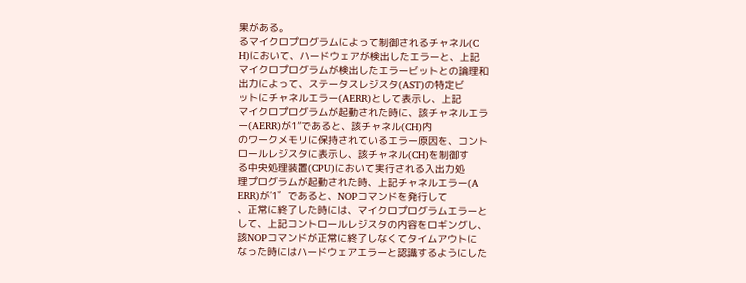果がある。
るマイクロプログラムによって制御されるチャネル(C
H)において、ハードウェアが検出したエラーと、上記
マイクロプログラムが検出したエラービットとの論理和
出力によって、ステータスレジスタ(AST)の特定ビ
ットにチャネルエラー(AERR)として表示し、上記
マイクロプログラムが起動された時に、該チャネルエラ
ー(AERR)が1”であると、該チャネル(CH)内
のワークメモリに保持されているエラー原因を、コント
ロールレジスタに表示し、該チャネル(CH)を制御す
る中央処理装置(CPU)において実行される入出力処
理プログラムが起動された時、上記チャネルエラー(A
ERR)が′1゛であると、NOPコマンドを発行して
、正常に終了した時には、マイクロプログラムエラーと
して、上記コントロールレジスタの内容をロギングし、
該NOPコマンドが正常に終了しなくてタイムアウトに
なった時にはハードウェアエラーと認識するようにした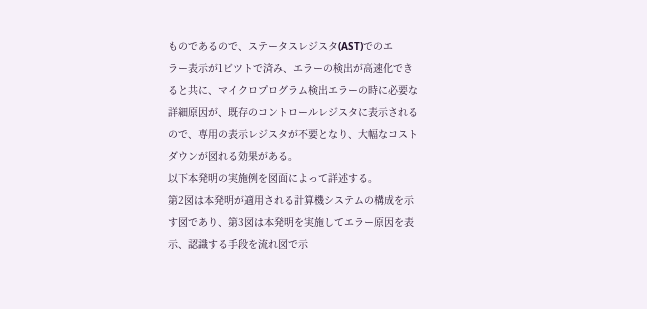ものであるので、ステータスレジスタ(AST)でのエ
ラー表示が1ビツトで済み、エラーの検出が高速化でき
ると共に、マイクロプログラム検出エラーの時に必要な
詳細原因が、既存のコントロールレジスタに表示される
ので、専用の表示レジスタが不要となり、大幅なコスト
ダウンが図れる効果がある。
以下本発明の実施例を図面によって詳述する。
第2図は本発明が適用される計算機システムの構成を示
す図であり、第3図は本発明を実施してエラー原因を表
示、認識する手段を流れ図で示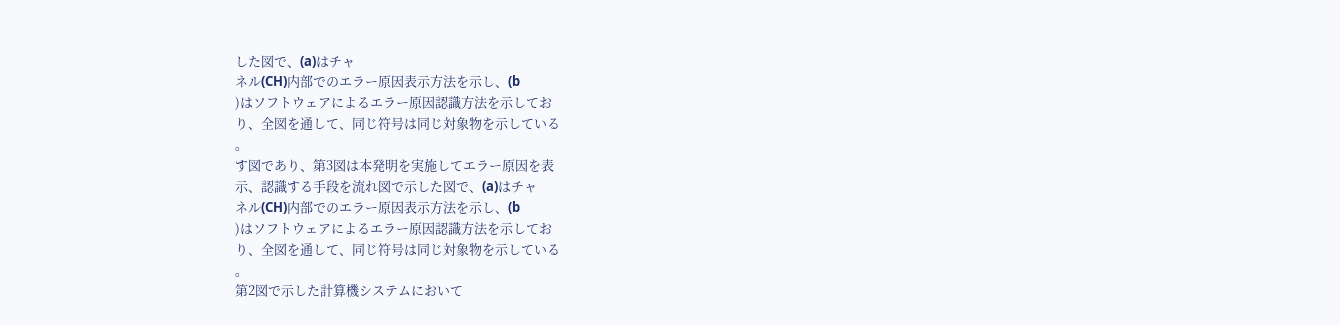した図で、(a)はチャ
ネル(CH)内部でのエラー原因表示方法を示し、(b
)はソフトウェアによるエラー原因認識方法を示してお
り、全図を通して、同じ符号は同じ対象物を示している
。
す図であり、第3図は本発明を実施してエラー原因を表
示、認識する手段を流れ図で示した図で、(a)はチャ
ネル(CH)内部でのエラー原因表示方法を示し、(b
)はソフトウェアによるエラー原因認識方法を示してお
り、全図を通して、同じ符号は同じ対象物を示している
。
第2図で示した計算機システムにおいて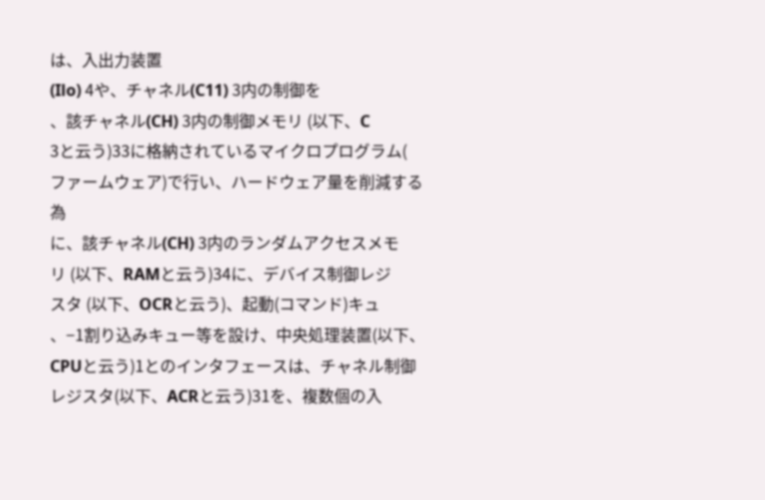は、入出力装置
(Ilo) 4や、チャネル(C11) 3内の制御を
、該チャネル(CH) 3内の制御メモリ (以下、C
3と云う)33に格納されているマイクロプログラム(
ファームウェア)で行い、ハードウェア量を削減する為
に、該チャネル(CH) 3内のランダムアクセスメモ
リ (以下、RAMと云う)34に、デバイス制御レジ
スタ (以下、OCRと云う)、起動(コマンド)キュ
、−1割り込みキュー等を設け、中央処理装置(以下、
CPUと云う)1とのインタフェースは、チャネル制御
レジスタ(以下、ACRと云う)31を、複数個の入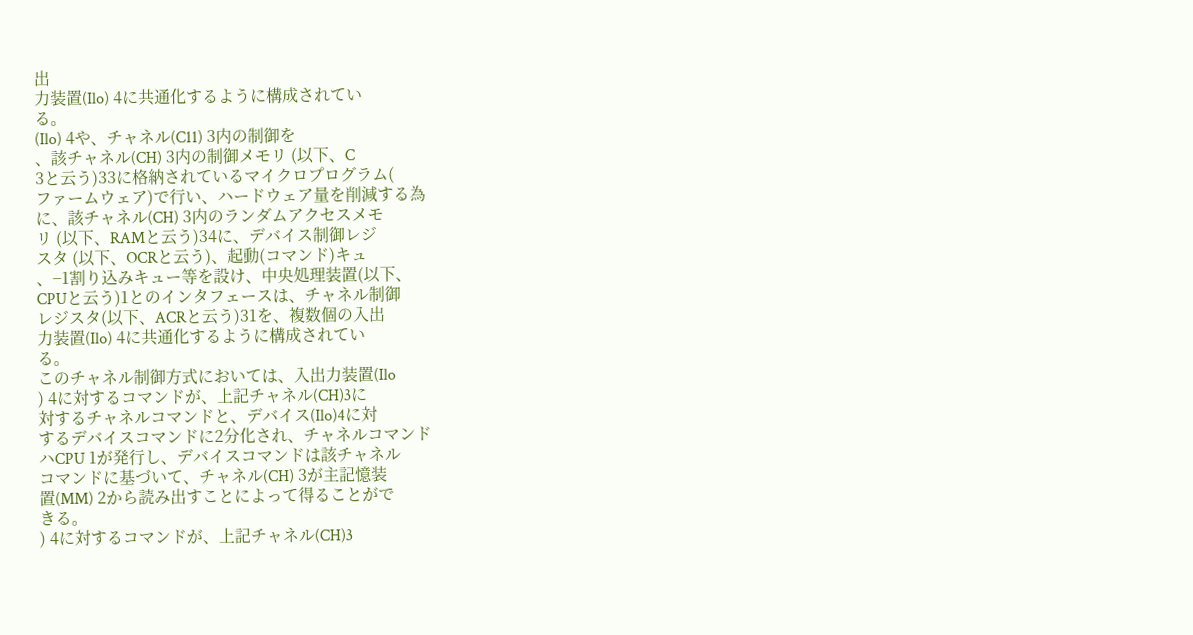出
力装置(Ilo) 4に共通化するように構成されてい
る。
(Ilo) 4や、チャネル(C11) 3内の制御を
、該チャネル(CH) 3内の制御メモリ (以下、C
3と云う)33に格納されているマイクロプログラム(
ファームウェア)で行い、ハードウェア量を削減する為
に、該チャネル(CH) 3内のランダムアクセスメモ
リ (以下、RAMと云う)34に、デバイス制御レジ
スタ (以下、OCRと云う)、起動(コマンド)キュ
、−1割り込みキュー等を設け、中央処理装置(以下、
CPUと云う)1とのインタフェースは、チャネル制御
レジスタ(以下、ACRと云う)31を、複数個の入出
力装置(Ilo) 4に共通化するように構成されてい
る。
このチャネル制御方式においては、入出力装置(Ilo
) 4に対するコマンドが、上記チャネル(CH)3に
対するチャネルコマンドと、デバイス(Ilo)4に対
するデバイスコマンドに2分化され、チャネルコマンド
ハCPU 1が発行し、デバイスコマンドは該チャネル
コマンドに基づいて、チャネル(CH) 3が主記憶装
置(MM) 2から読み出すことによって得ることがで
きる。
) 4に対するコマンドが、上記チャネル(CH)3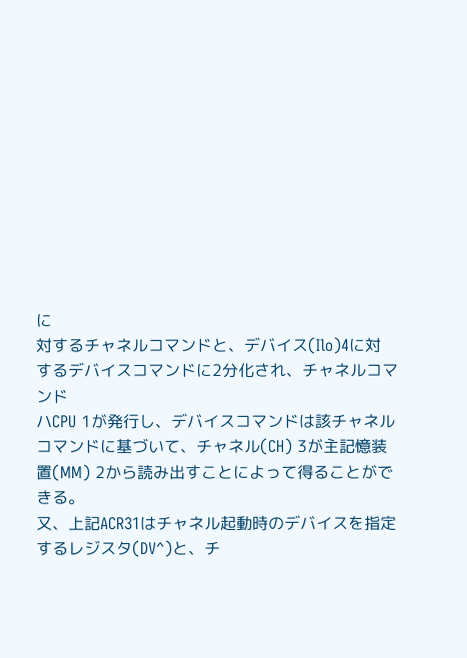に
対するチャネルコマンドと、デバイス(Ilo)4に対
するデバイスコマンドに2分化され、チャネルコマンド
ハCPU 1が発行し、デバイスコマンドは該チャネル
コマンドに基づいて、チャネル(CH) 3が主記憶装
置(MM) 2から読み出すことによって得ることがで
きる。
又、上記ACR31はチャネル起動時のデバイスを指定
するレジスタ(DV^)と、チ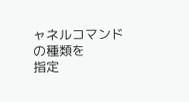ャネルコマンドの種類を
指定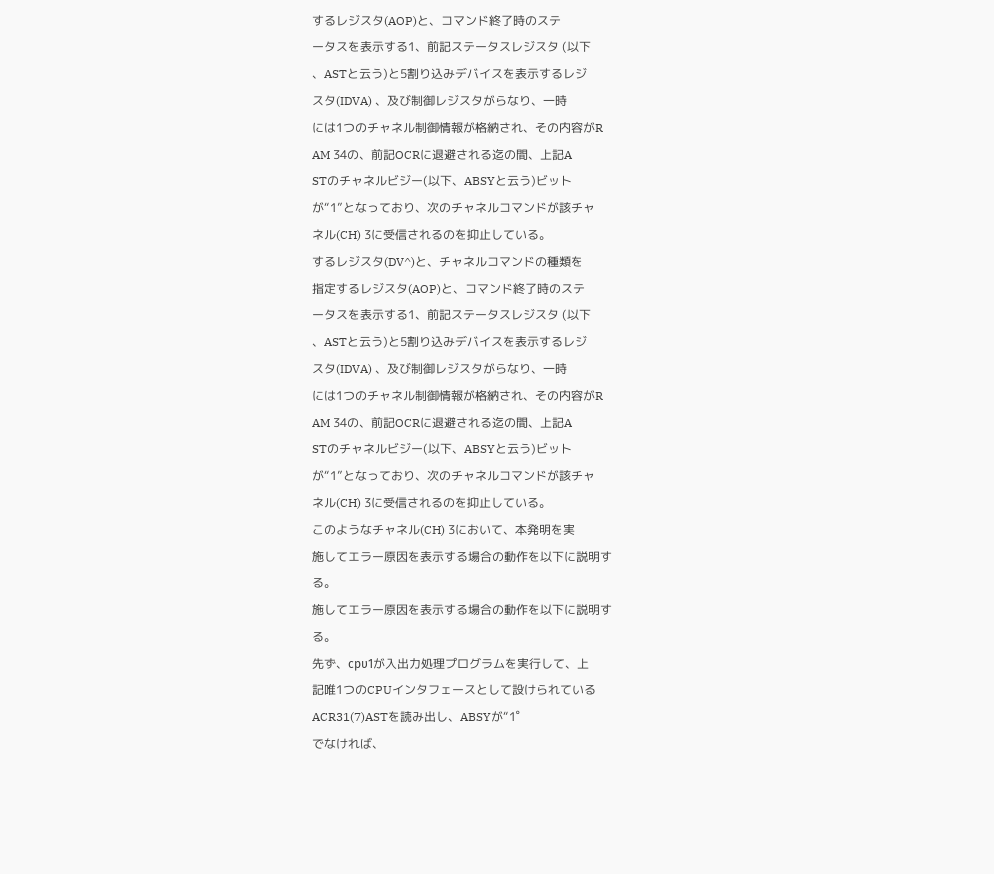するレジスタ(AOP)と、コマンド終了時のステ
ータスを表示する1、前記ステータスレジスタ (以下
、ASTと云う)と5割り込みデバイスを表示するレジ
スタ(IDVA) 、及び制御レジスタがらなり、一時
には1つのチャネル制御情報が格納され、その内容がR
AM 34の、前記OCRに退避される迄の間、上記A
STのチャネルビジー(以下、ABSYと云う)ビット
が“1”となっており、次のチャネルコマンドが該チャ
ネル(CH) 3に受信されるのを抑止している。
するレジスタ(DV^)と、チャネルコマンドの種類を
指定するレジスタ(AOP)と、コマンド終了時のステ
ータスを表示する1、前記ステータスレジスタ (以下
、ASTと云う)と5割り込みデバイスを表示するレジ
スタ(IDVA) 、及び制御レジスタがらなり、一時
には1つのチャネル制御情報が格納され、その内容がR
AM 34の、前記OCRに退避される迄の間、上記A
STのチャネルビジー(以下、ABSYと云う)ビット
が“1”となっており、次のチャネルコマンドが該チャ
ネル(CH) 3に受信されるのを抑止している。
このようなチャネル(CH) 3において、本発明を実
施してエラー原因を表示する場合の動作を以下に説明す
る。
施してエラー原因を表示する場合の動作を以下に説明す
る。
先ず、cpυ1が入出力処理プログラムを実行して、上
記唯1つのCPUインタフェースとして設けられている
ACR31(7)ASTを読み出し、ABSYが“1゜
でなければ、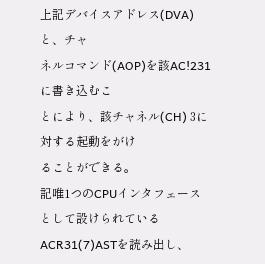上記デバイスアドレス(DVA)と、チャ
ネルコマンド(AOP)を該AC!231に書き込むこ
とにより、該チャネル(CH) 3に対する起動をがけ
ることができる。
記唯1つのCPUインタフェースとして設けられている
ACR31(7)ASTを読み出し、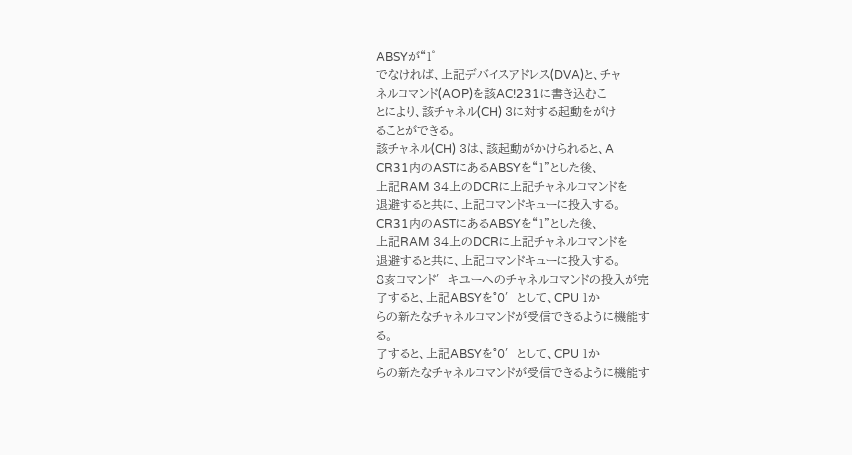ABSYが“1゜
でなければ、上記デバイスアドレス(DVA)と、チャ
ネルコマンド(AOP)を該AC!231に書き込むこ
とにより、該チャネル(CH) 3に対する起動をがけ
ることができる。
該チャネル(CH) 3は、該起動がかけられると、A
CR31内のASTにあるABSYを“1”とした後、
上記RAM 34上のDCRに上記チャネルコマンドを
退避すると共に、上記コマンドキューに投入する。
CR31内のASTにあるABSYを“1”とした後、
上記RAM 34上のDCRに上記チャネルコマンドを
退避すると共に、上記コマンドキューに投入する。
8亥コマンド′キユーへのチャネルコマンドの投入が完
了すると、上記ABSYを°0′として、CPU 1か
らの新たなチャネルコマンドが受信できるように機能す
る。
了すると、上記ABSYを°0′として、CPU 1か
らの新たなチャネルコマンドが受信できるように機能す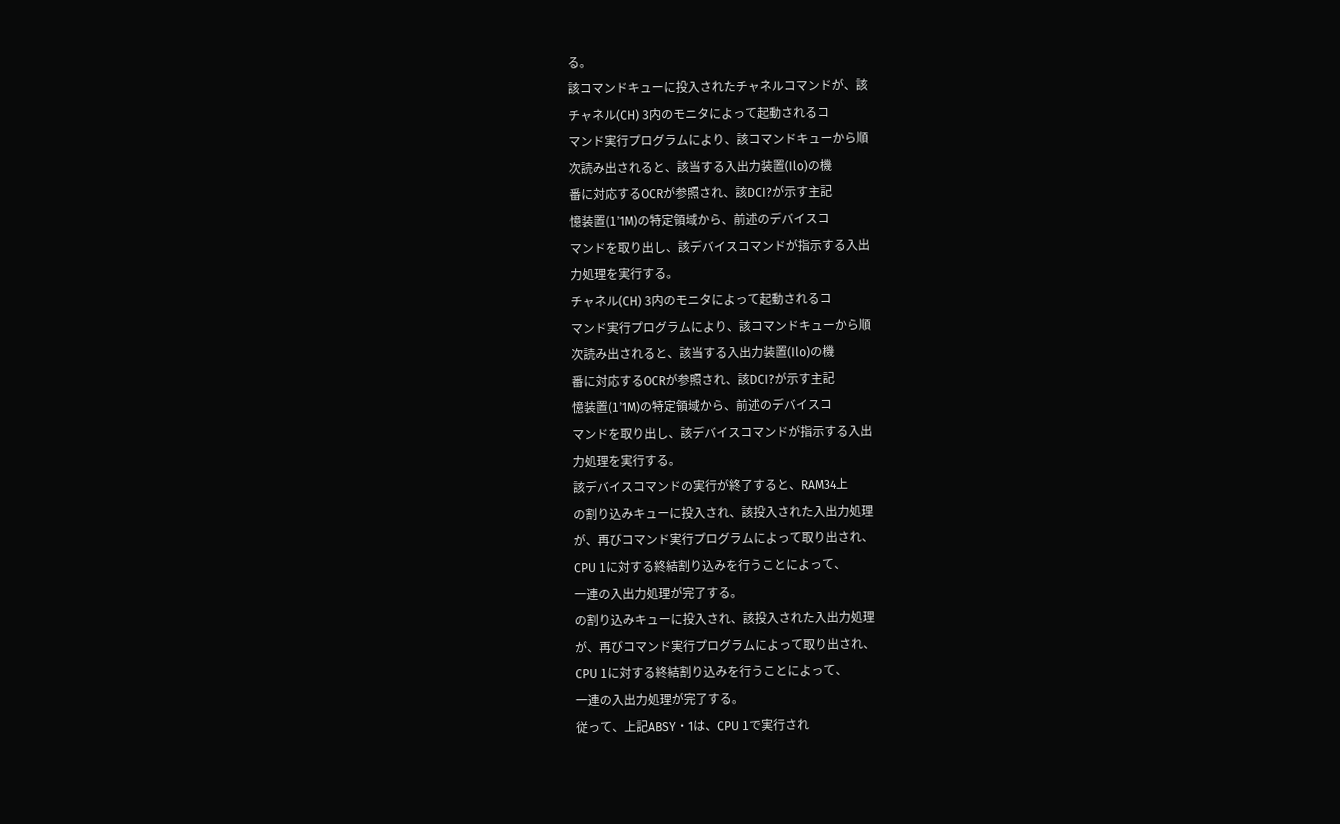る。
該コマンドキューに投入されたチャネルコマンドが、該
チャネル(CH) 3内のモニタによって起動されるコ
マンド実行プログラムにより、該コマンドキューから順
次読み出されると、該当する入出力装置(Ilo)の機
番に対応するOCRが参照され、該DCI?が示す主記
憶装置(1’1M)の特定領域から、前述のデバイスコ
マンドを取り出し、該デバイスコマンドが指示する入出
力処理を実行する。
チャネル(CH) 3内のモニタによって起動されるコ
マンド実行プログラムにより、該コマンドキューから順
次読み出されると、該当する入出力装置(Ilo)の機
番に対応するOCRが参照され、該DCI?が示す主記
憶装置(1’1M)の特定領域から、前述のデバイスコ
マンドを取り出し、該デバイスコマンドが指示する入出
力処理を実行する。
該デバイスコマンドの実行が終了すると、RAM34上
の割り込みキューに投入され、該投入された入出力処理
が、再びコマンド実行プログラムによって取り出され、
CPU 1に対する終結割り込みを行うことによって、
一連の入出力処理が完了する。
の割り込みキューに投入され、該投入された入出力処理
が、再びコマンド実行プログラムによって取り出され、
CPU 1に対する終結割り込みを行うことによって、
一連の入出力処理が完了する。
従って、上記ABSY・1は、CPU 1で実行され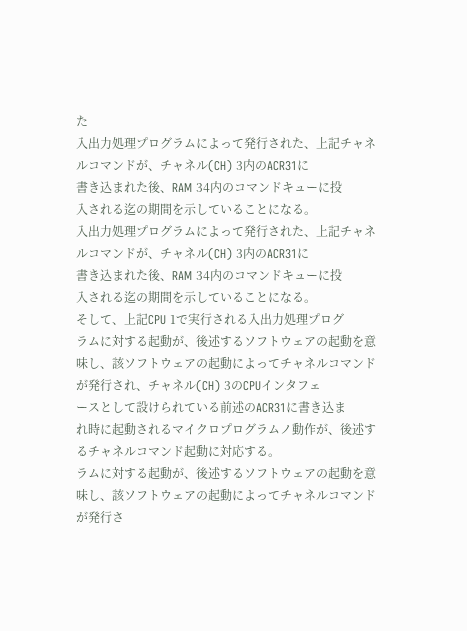た
入出力処理プログラムによって発行された、上記チャネ
ルコマンドが、チャネル(CH) 3内のACR31に
書き込まれた後、RAM 34内のコマンドキューに投
入される迄の期間を示していることになる。
入出力処理プログラムによって発行された、上記チャネ
ルコマンドが、チャネル(CH) 3内のACR31に
書き込まれた後、RAM 34内のコマンドキューに投
入される迄の期間を示していることになる。
そして、上記CPU 1で実行される入出力処理プログ
ラムに対する起動が、後述するソフトウェアの起動を意
味し、該ソフトウェアの起動によってチャネルコマンド
が発行され、チャネル(CH) 3のCPUインタフェ
ースとして設けられている前述のACR31に書き込ま
れ時に起動されるマイクロプログラムノ動作が、後述す
るチャネルコマンド起動に対応する。
ラムに対する起動が、後述するソフトウェアの起動を意
味し、該ソフトウェアの起動によってチャネルコマンド
が発行さ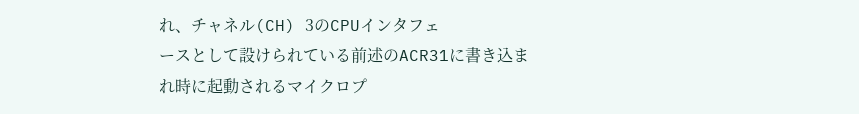れ、チャネル(CH) 3のCPUインタフェ
ースとして設けられている前述のACR31に書き込ま
れ時に起動されるマイクロプ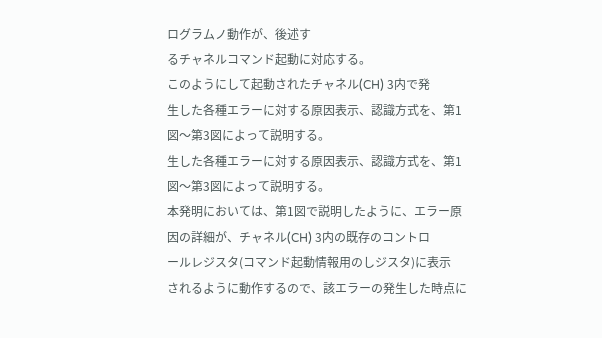ログラムノ動作が、後述す
るチャネルコマンド起動に対応する。
このようにして起動されたチャネル(CH) 3内で発
生した各種エラーに対する原因表示、認識方式を、第1
図〜第3図によって説明する。
生した各種エラーに対する原因表示、認識方式を、第1
図〜第3図によって説明する。
本発明においては、第1図で説明したように、エラー原
因の詳細が、チャネル(CH) 3内の既存のコントロ
ールレジスタ(コマンド起動情報用のしジスタ)に表示
されるように動作するので、該エラーの発生した時点に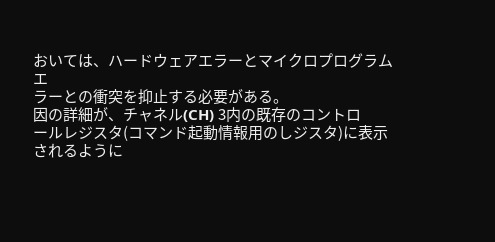おいては、ハードウェアエラーとマイクロプログラムエ
ラーとの衝突を抑止する必要がある。
因の詳細が、チャネル(CH) 3内の既存のコントロ
ールレジスタ(コマンド起動情報用のしジスタ)に表示
されるように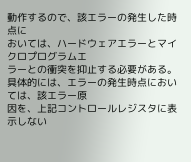動作するので、該エラーの発生した時点に
おいては、ハードウェアエラーとマイクロプログラムエ
ラーとの衝突を抑止する必要がある。
具体的には、エラーの発生時点においては、該エラー原
因を、上記コントロールレジスタに表示しない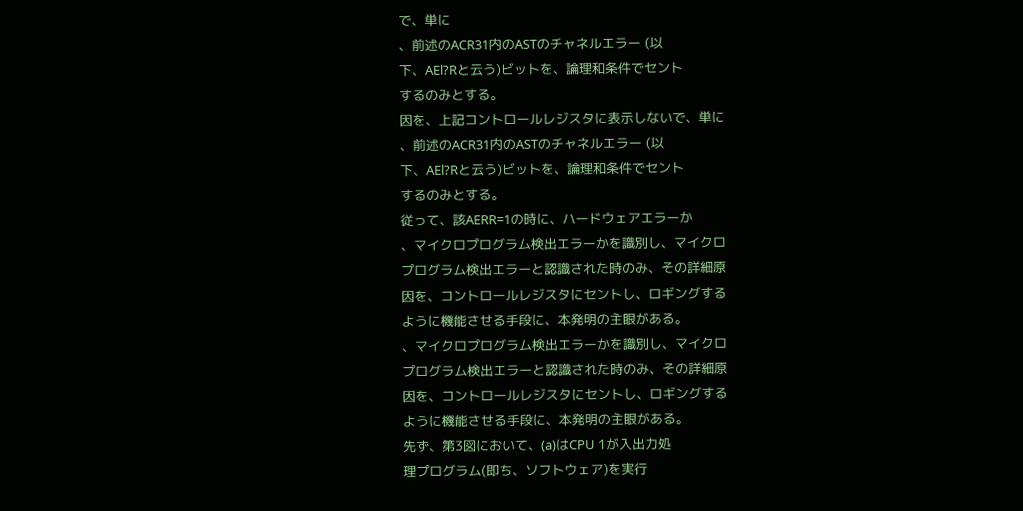で、単に
、前述のACR31内のASTのチャネルエラー (以
下、AEl?Rと云う)ビットを、論理和条件でセント
するのみとする。
因を、上記コントロールレジスタに表示しないで、単に
、前述のACR31内のASTのチャネルエラー (以
下、AEl?Rと云う)ビットを、論理和条件でセント
するのみとする。
従って、該AERR=1の時に、ハードウェアエラーか
、マイクロプログラム検出エラーかを識別し、マイクロ
プログラム検出エラーと認識された時のみ、その詳細原
因を、コントロールレジスタにセントし、ロギングする
ように機能させる手段に、本発明の主眼がある。
、マイクロプログラム検出エラーかを識別し、マイクロ
プログラム検出エラーと認識された時のみ、その詳細原
因を、コントロールレジスタにセントし、ロギングする
ように機能させる手段に、本発明の主眼がある。
先ず、第3図において、(a)はCPU 1が入出力処
理プログラム(即ち、ソフトウェア)を実行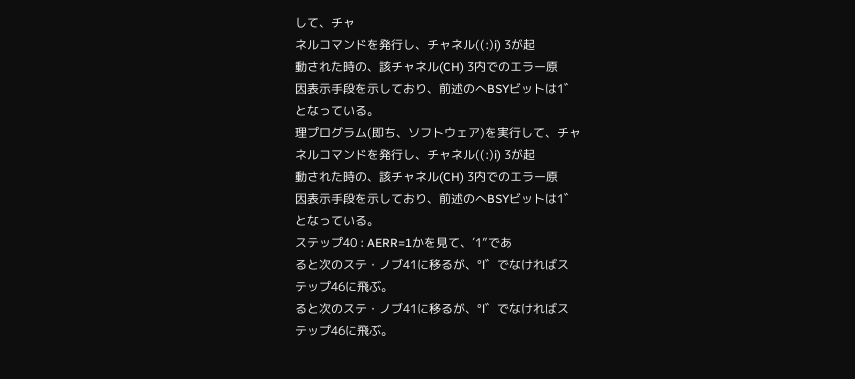して、チャ
ネルコマンドを発行し、チャネル((:)i) 3が起
動された時の、該チャネル(CH) 3内でのエラー原
因表示手段を示しており、前述のへBSYビットは1゛
となっている。
理プログラム(即ち、ソフトウェア)を実行して、チャ
ネルコマンドを発行し、チャネル((:)i) 3が起
動された時の、該チャネル(CH) 3内でのエラー原
因表示手段を示しており、前述のへBSYビットは1゛
となっている。
ステップ40 : AERR=1かを見て、′1”であ
ると次のステ・ノブ41に移るが、°l゛でなければス
テップ46に飛ぶ。
ると次のステ・ノブ41に移るが、°l゛でなければス
テップ46に飛ぶ。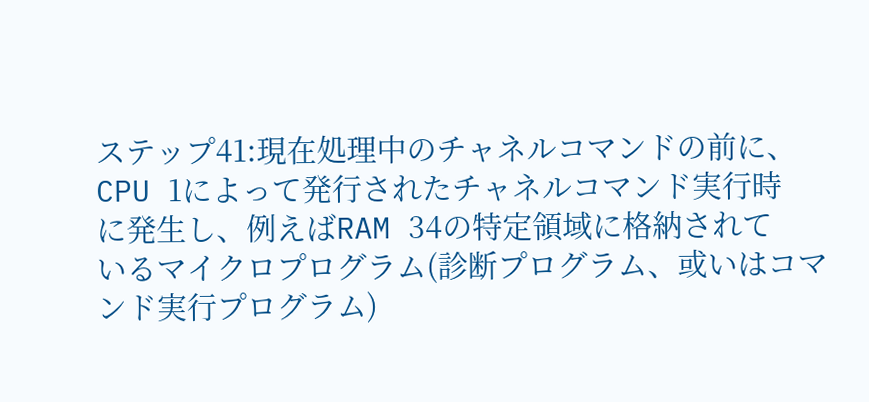ステップ41:現在処理中のチャネルコマンドの前に、
CPU 1によって発行されたチャネルコマンド実行時
に発生し、例えばRAM 34の特定領域に格納されて
いるマイクロプログラム(診断プログラム、或いはコマ
ンド実行プログラム)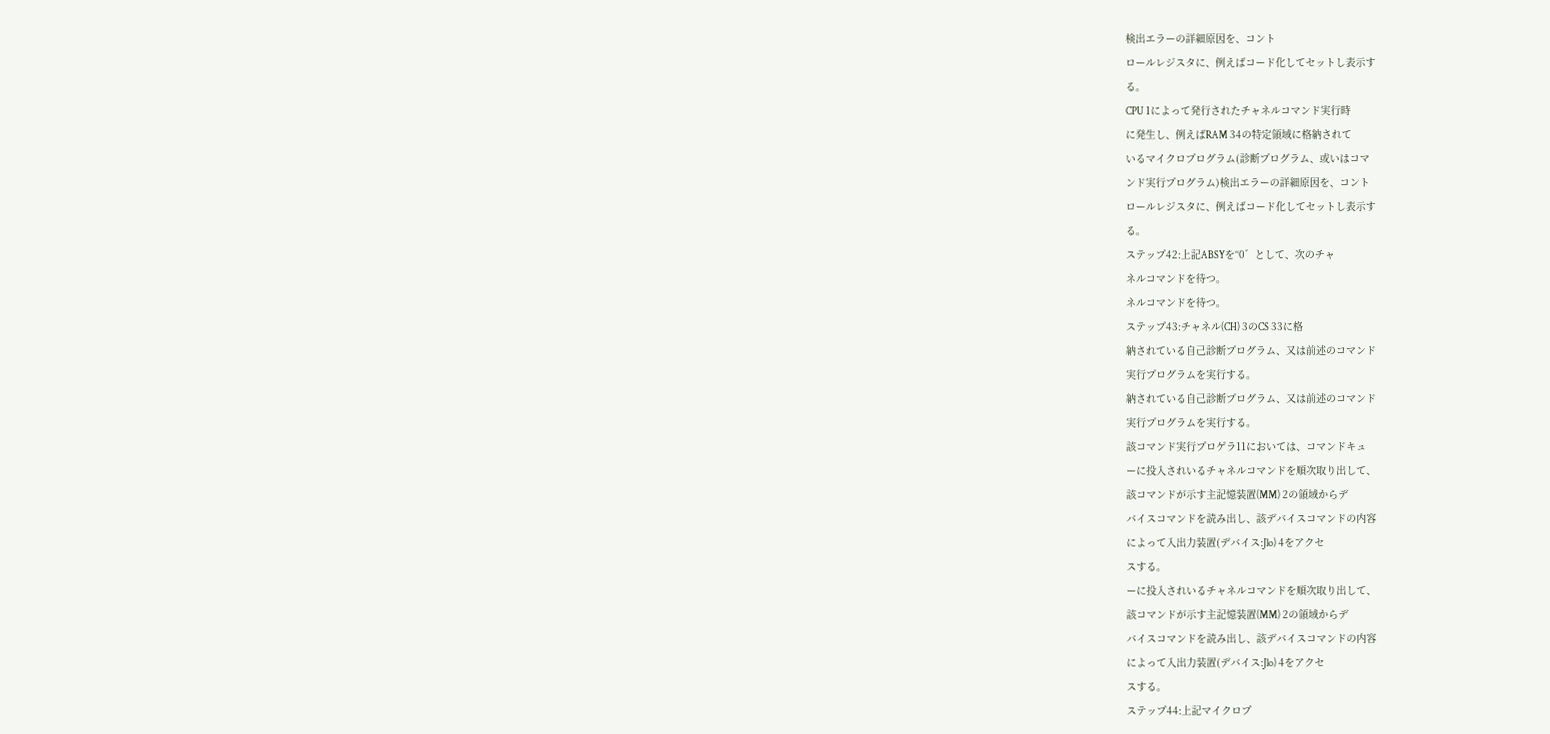検出エラーの詳細原因を、コント
ロールレジスタに、例えばコード化してセットし表示す
る。
CPU 1によって発行されたチャネルコマンド実行時
に発生し、例えばRAM 34の特定領域に格納されて
いるマイクロプログラム(診断プログラム、或いはコマ
ンド実行プログラム)検出エラーの詳細原因を、コント
ロールレジスタに、例えばコード化してセットし表示す
る。
ステップ42:上記ABSYを“0゛として、次のチャ
ネルコマンドを待つ。
ネルコマンドを待つ。
ステップ43:チャネル(CH) 3のCS 33に格
納されている自己診断プログラム、又は前述のコマンド
実行プログラムを実行する。
納されている自己診断プログラム、又は前述のコマンド
実行プログラムを実行する。
該コマンド実行プロゲラ11においては、コマンドキュ
ーに投入されいるチャネルコマンドを順次取り出して、
該コマンドが示す主記憶装置(MM) 2の領域からデ
バイスコマンドを読み出し、該デバイスコマンドの内容
によって入出力装置(デバイス:Jlo) 4をアクセ
スする。
ーに投入されいるチャネルコマンドを順次取り出して、
該コマンドが示す主記憶装置(MM) 2の領域からデ
バイスコマンドを読み出し、該デバイスコマンドの内容
によって入出力装置(デバイス:Jlo) 4をアクセ
スする。
ステップ44:上記マイクロプ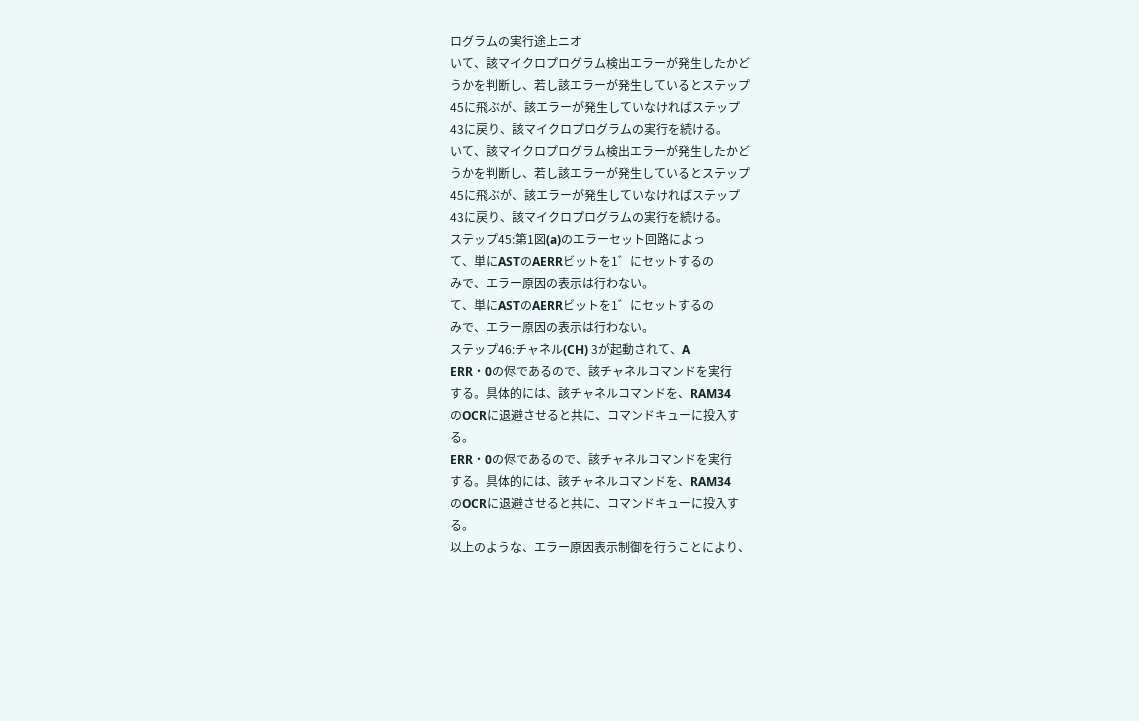ログラムの実行途上ニオ
いて、該マイクロプログラム検出エラーが発生したかど
うかを判断し、若し該エラーが発生しているとステップ
45に飛ぶが、該エラーが発生していなければステップ
43に戻り、該マイクロプログラムの実行を続ける。
いて、該マイクロプログラム検出エラーが発生したかど
うかを判断し、若し該エラーが発生しているとステップ
45に飛ぶが、該エラーが発生していなければステップ
43に戻り、該マイクロプログラムの実行を続ける。
ステップ45:第1図(a)のエラーセット回路によっ
て、単にASTのAERRビットを1゛にセットするの
みで、エラー原因の表示は行わない。
て、単にASTのAERRビットを1゛にセットするの
みで、エラー原因の表示は行わない。
ステップ46:チャネル(CH) 3が起動されて、A
ERR・0の侭であるので、該チャネルコマンドを実行
する。具体的には、該チャネルコマンドを、RAM34
のOCRに退避させると共に、コマンドキューに投入す
る。
ERR・0の侭であるので、該チャネルコマンドを実行
する。具体的には、該チャネルコマンドを、RAM34
のOCRに退避させると共に、コマンドキューに投入す
る。
以上のような、エラー原因表示制御を行うことにより、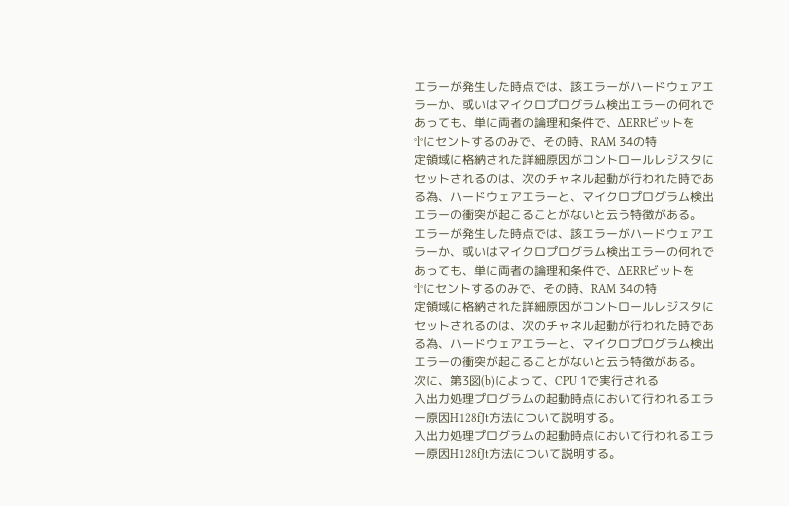エラーが発生した時点では、該エラーがハードウェアエ
ラーか、或いはマイクロプログラム検出エラーの何れで
あっても、単に両者の論理和条件で、ΔERRビットを
°l°にセントするのみで、その時、RAM 34の特
定領域に格納された詳細原因がコントロールレジスタに
セットされるのは、次のチャネル起動が行われた時であ
る為、ハードウェアエラーと、マイクロプログラム検出
エラーの衝突が起こることがないと云う特徴がある。
エラーが発生した時点では、該エラーがハードウェアエ
ラーか、或いはマイクロプログラム検出エラーの何れで
あっても、単に両者の論理和条件で、ΔERRビットを
°l°にセントするのみで、その時、RAM 34の特
定領域に格納された詳細原因がコントロールレジスタに
セットされるのは、次のチャネル起動が行われた時であ
る為、ハードウェアエラーと、マイクロプログラム検出
エラーの衝突が起こることがないと云う特徴がある。
次に、第3図(b)によって、CPU 1で実行される
入出力処理プログラムの起動時点において行われるエラ
ー原因H128fJt方法について説明する。
入出力処理プログラムの起動時点において行われるエラ
ー原因H128fJt方法について説明する。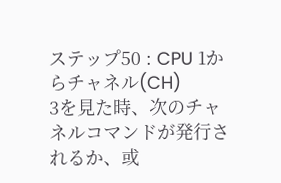ステップ50 : CPU 1からチャネル(CH)
3を見た時、次のチャネルコマンドが発行されるか、或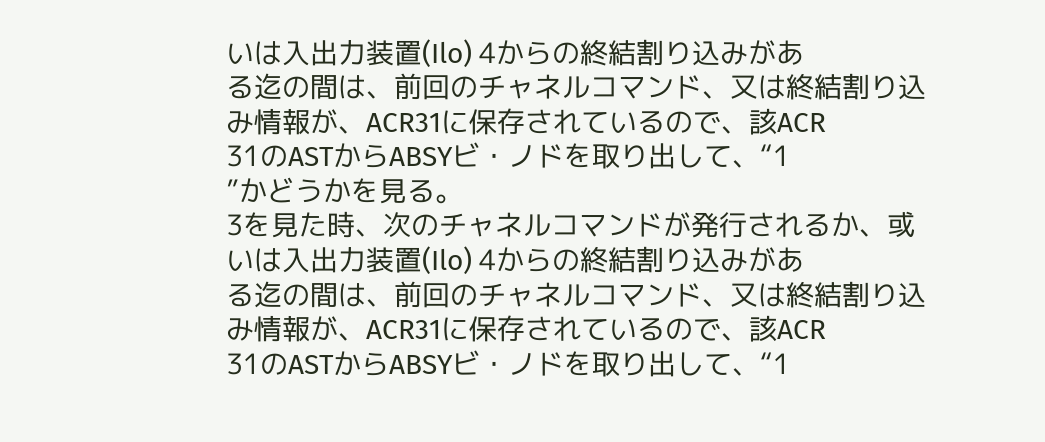いは入出力装置(Ilo) 4からの終結割り込みがあ
る迄の間は、前回のチャネルコマンド、又は終結割り込
み情報が、ACR31に保存されているので、該ACR
31のASTからABSYビ・ノドを取り出して、“1
”かどうかを見る。
3を見た時、次のチャネルコマンドが発行されるか、或
いは入出力装置(Ilo) 4からの終結割り込みがあ
る迄の間は、前回のチャネルコマンド、又は終結割り込
み情報が、ACR31に保存されているので、該ACR
31のASTからABSYビ・ノドを取り出して、“1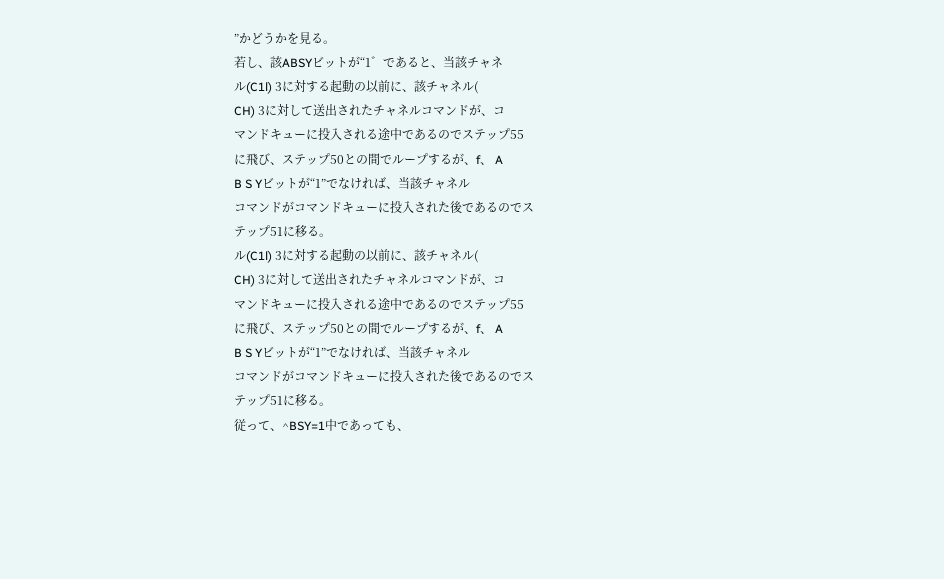”かどうかを見る。
若し、該ABSYビットが“1゛であると、当該チャネ
ル(C1l) 3に対する起動の以前に、該チャネル(
CH) 3に対して送出されたチャネルコマンドが、コ
マンドキューに投入される途中であるのでステップ55
に飛び、ステップ50との間でループするが、f、 A
B S Yビットが“1”でなければ、当該チャネル
コマンドがコマンドキューに投入された後であるのでス
テップ51に移る。
ル(C1l) 3に対する起動の以前に、該チャネル(
CH) 3に対して送出されたチャネルコマンドが、コ
マンドキューに投入される途中であるのでステップ55
に飛び、ステップ50との間でループするが、f、 A
B S Yビットが“1”でなければ、当該チャネル
コマンドがコマンドキューに投入された後であるのでス
テップ51に移る。
従って、^BSY=1中であっても、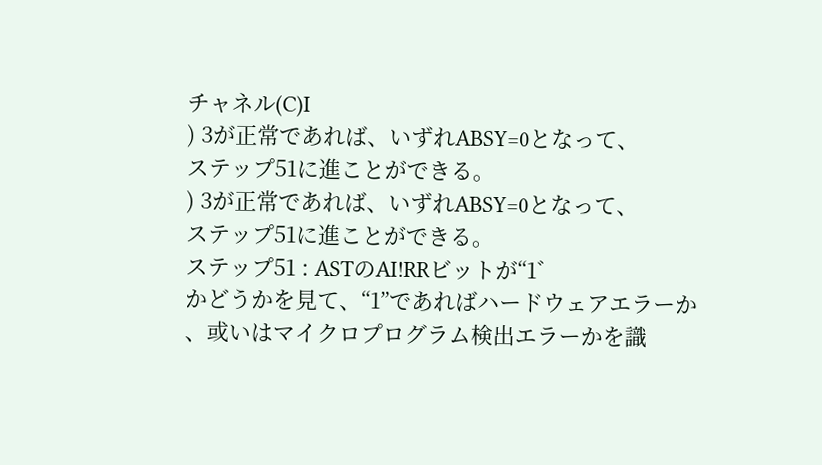チャネル(C)I
) 3が正常であれば、いずれABSY=0となって、
ステップ51に進ことができる。
) 3が正常であれば、いずれABSY=0となって、
ステップ51に進ことができる。
ステップ51 : ASTのAI!RRビットが“1゛
かどうかを見て、“1”であればハードウェアエラーか
、或いはマイクロプログラム検出エラーかを識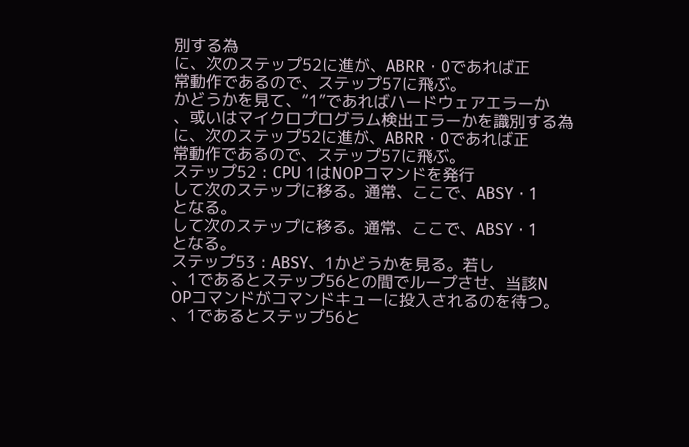別する為
に、次のステップ52に進が、ABRR・0であれば正
常動作であるので、ステップ57に飛ぶ。
かどうかを見て、“1”であればハードウェアエラーか
、或いはマイクロプログラム検出エラーかを識別する為
に、次のステップ52に進が、ABRR・0であれば正
常動作であるので、ステップ57に飛ぶ。
ステップ52 : CPU 1はNOPコマンドを発行
して次のステップに移る。通常、ここで、ABSY・1
となる。
して次のステップに移る。通常、ここで、ABSY・1
となる。
ステップ53 : ABSY、1かどうかを見る。若し
、1であるとステップ56との間でループさせ、当該N
OPコマンドがコマンドキューに投入されるのを待つ。
、1であるとステップ56と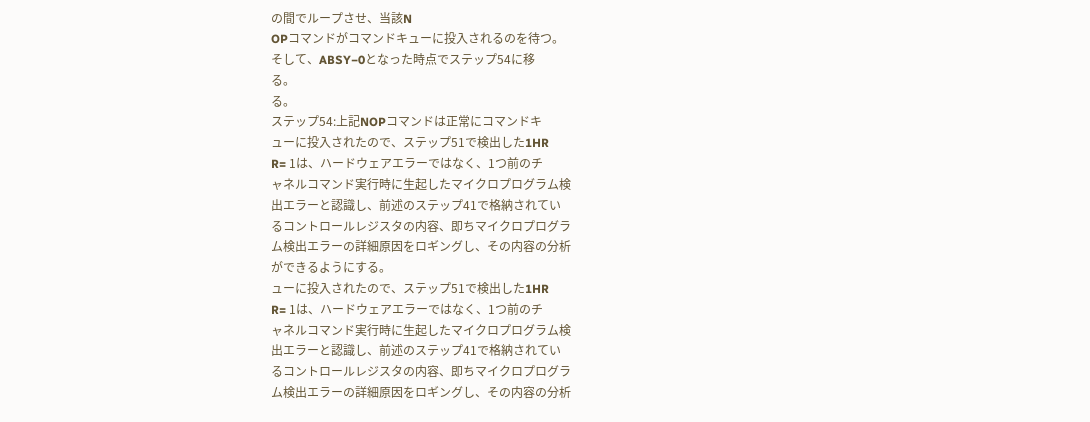の間でループさせ、当該N
OPコマンドがコマンドキューに投入されるのを待つ。
そして、ABSY−0となった時点でステップ54に移
る。
る。
ステップ54:上記NOPコマンドは正常にコマンドキ
ューに投入されたので、ステップ51で検出した1HR
R= 1は、ハードウェアエラーではなく、1つ前のチ
ャネルコマンド実行時に生起したマイクロプログラム検
出エラーと認識し、前述のステップ41で格納されてい
るコントロールレジスタの内容、即ちマイクロプログラ
ム検出エラーの詳細原因をロギングし、その内容の分析
ができるようにする。
ューに投入されたので、ステップ51で検出した1HR
R= 1は、ハードウェアエラーではなく、1つ前のチ
ャネルコマンド実行時に生起したマイクロプログラム検
出エラーと認識し、前述のステップ41で格納されてい
るコントロールレジスタの内容、即ちマイクロプログラ
ム検出エラーの詳細原因をロギングし、その内容の分析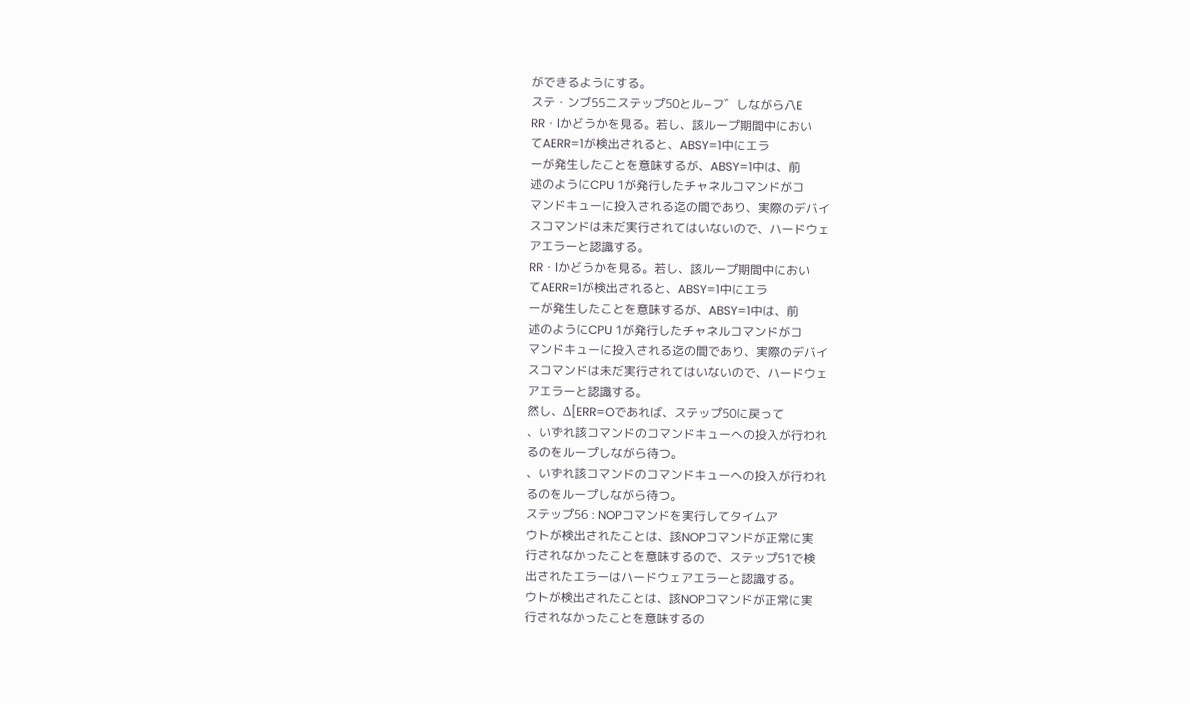ができるようにする。
ステ・ンブ55ニステップ50とル−フ゛しながら八E
RR・lかどうかを見る。若し、該ループ期間中におい
てAERR=1が検出されると、ABSY=1中にエラ
ーが発生したことを意味するが、ABSY=1中は、前
述のようにCPU 1が発行したチャネルコマンドがコ
マンドキューに投入される迄の間であり、実際のデバイ
スコマンドは未だ実行されてはいないので、ハードウェ
アエラーと認識する。
RR・lかどうかを見る。若し、該ループ期間中におい
てAERR=1が検出されると、ABSY=1中にエラ
ーが発生したことを意味するが、ABSY=1中は、前
述のようにCPU 1が発行したチャネルコマンドがコ
マンドキューに投入される迄の間であり、実際のデバイ
スコマンドは未だ実行されてはいないので、ハードウェ
アエラーと認識する。
然し、Δ[ERR=Oであれば、ステップ50に戻って
、いずれ該コマンドのコマンドキューへの投入が行われ
るのをループしながら待つ。
、いずれ該コマンドのコマンドキューへの投入が行われ
るのをループしながら待つ。
ステップ56 : NOPコマンドを実行してタイムア
ウトが検出されたことは、該NOPコマンドが正常に実
行されなかったことを意味するので、ステップ51で検
出されたエラーはハードウェアエラーと認識する。
ウトが検出されたことは、該NOPコマンドが正常に実
行されなかったことを意味するの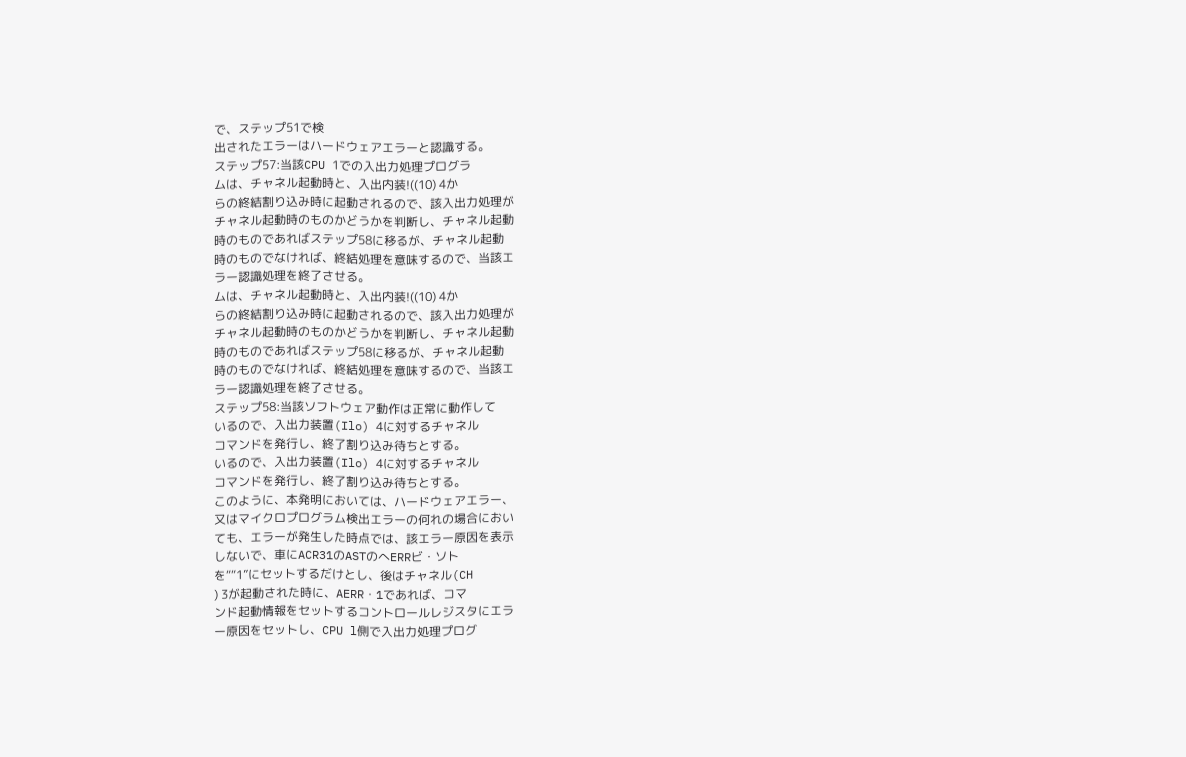で、ステップ51で検
出されたエラーはハードウェアエラーと認識する。
ステップ57:当該CPU 1での入出力処理プログラ
ムは、チャネル起動時と、入出内装!((10) 4か
らの終結割り込み時に起動されるので、該入出力処理が
チャネル起動時のものかどうかを判断し、チャネル起動
時のものであればステップ58に移るが、チャネル起動
時のものでなければ、終結処理を意味するので、当該エ
ラー認識処理を終了させる。
ムは、チャネル起動時と、入出内装!((10) 4か
らの終結割り込み時に起動されるので、該入出力処理が
チャネル起動時のものかどうかを判断し、チャネル起動
時のものであればステップ58に移るが、チャネル起動
時のものでなければ、終結処理を意味するので、当該エ
ラー認識処理を終了させる。
ステップ58:当該ソフトウェア動作は正常に動作して
いるので、入出力装置(Ilo) 4に対するチャネル
コマンドを発行し、終了割り込み待ちとする。
いるので、入出力装置(Ilo) 4に対するチャネル
コマンドを発行し、終了割り込み待ちとする。
このように、本発明においては、ハードウェアエラー、
又はマイクロプログラム検出エラーの何れの場合におい
ても、エラーが発生した時点では、該エラー原因を表示
しないで、車にACR31のASTのへERRビ・ソト
を““1”にセットするだけとし、後はチャネル(CH
) 3が起動された時に、AERR・1であれば、コマ
ンド起動情報をセットするコントロールレジスタにエラ
ー原因をセットし、CPU l側で入出力処理プログ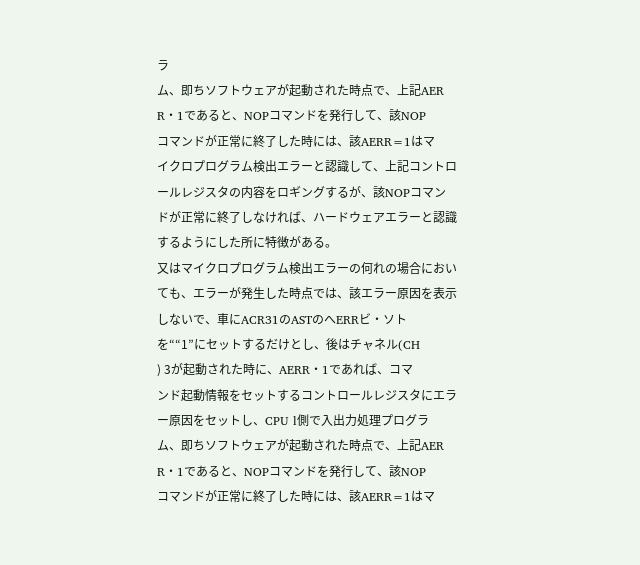ラ
ム、即ちソフトウェアが起動された時点で、上記AER
R・1であると、NOPコマンドを発行して、該NOP
コマンドが正常に終了した時には、該AERR=1はマ
イクロプログラム検出エラーと認識して、上記コントロ
ールレジスタの内容をロギングするが、該NOPコマン
ドが正常に終了しなければ、ハードウェアエラーと認識
するようにした所に特徴がある。
又はマイクロプログラム検出エラーの何れの場合におい
ても、エラーが発生した時点では、該エラー原因を表示
しないで、車にACR31のASTのへERRビ・ソト
を““1”にセットするだけとし、後はチャネル(CH
) 3が起動された時に、AERR・1であれば、コマ
ンド起動情報をセットするコントロールレジスタにエラ
ー原因をセットし、CPU l側で入出力処理プログラ
ム、即ちソフトウェアが起動された時点で、上記AER
R・1であると、NOPコマンドを発行して、該NOP
コマンドが正常に終了した時には、該AERR=1はマ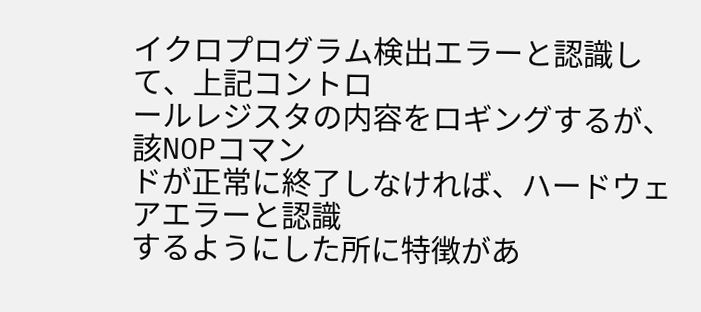イクロプログラム検出エラーと認識して、上記コントロ
ールレジスタの内容をロギングするが、該NOPコマン
ドが正常に終了しなければ、ハードウェアエラーと認識
するようにした所に特徴があ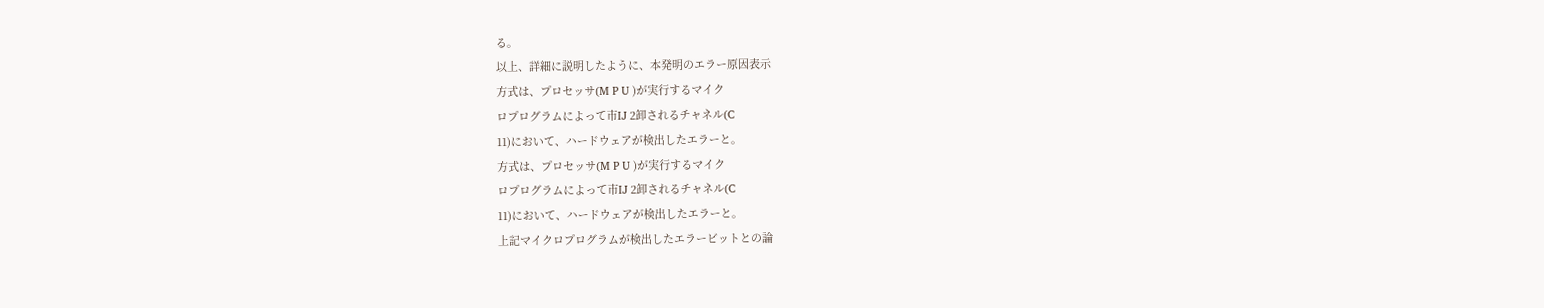る。
以上、詳細に説明したように、本発明のエラー原因表示
方式は、プロセッサ(M P U )が実行するマイク
ロプログラムによって市IJ 2卸されるチャネル(C
11)において、ハードウェアが検出したエラーと。
方式は、プロセッサ(M P U )が実行するマイク
ロプログラムによって市IJ 2卸されるチャネル(C
11)において、ハードウェアが検出したエラーと。
上記マイクロプログラムが検出したエラービットとの論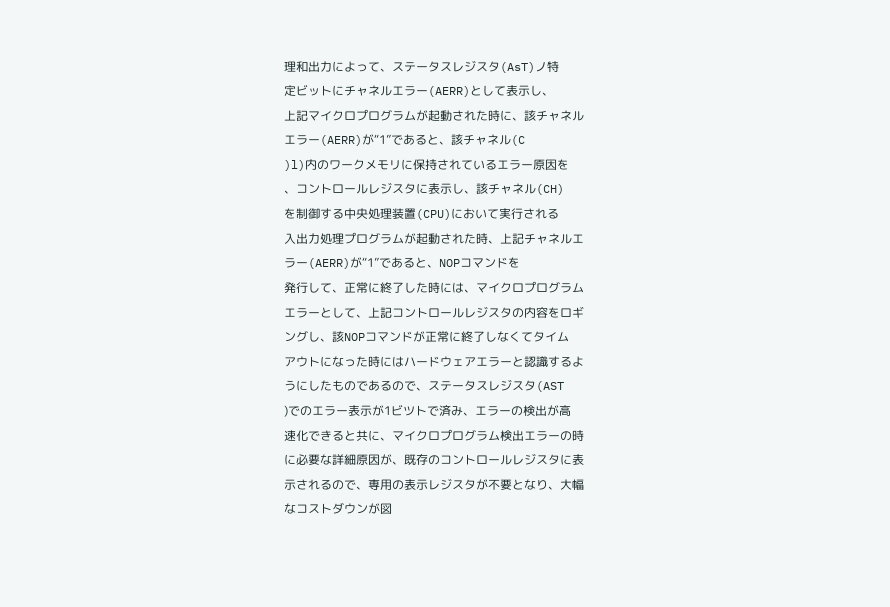理和出力によって、ステータスレジスタ(AsT)ノ特
定ビットにチャネルエラー(AERR)として表示し、
上記マイクロプログラムが起動された時に、該チャネル
エラー(AERR)が“1”であると、該チャネル(C
)l)内のワークメモリに保持されているエラー原因を
、コントロールレジスタに表示し、該チャネル(CH)
を制御する中央処理装置(CPU)において実行される
入出力処理プログラムが起動された時、上記チャネルエ
ラー(AERR)が“1”であると、NOPコマンドを
発行して、正常に終了した時には、マイクロプログラム
エラーとして、上記コントロールレジスタの内容をロギ
ングし、該NOPコマンドが正常に終了しなくてタイム
アウトになった時にはハードウェアエラーと認識するよ
うにしたものであるので、ステータスレジスタ(AST
)でのエラー表示が1ビツトで済み、エラーの検出が高
速化できると共に、マイクロプログラム検出エラーの時
に必要な詳細原因が、既存のコントロールレジスタに表
示されるので、専用の表示レジスタが不要となり、大幅
なコストダウンが図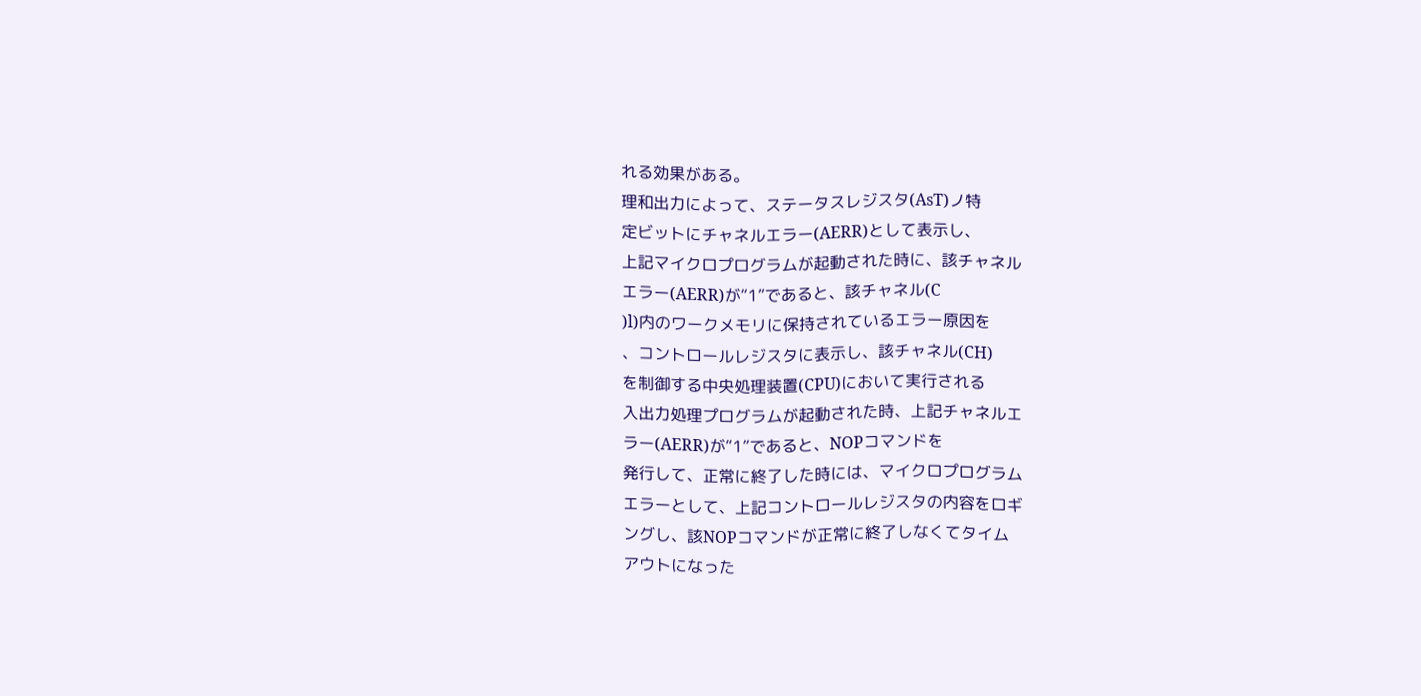れる効果がある。
理和出力によって、ステータスレジスタ(AsT)ノ特
定ビットにチャネルエラー(AERR)として表示し、
上記マイクロプログラムが起動された時に、該チャネル
エラー(AERR)が“1”であると、該チャネル(C
)l)内のワークメモリに保持されているエラー原因を
、コントロールレジスタに表示し、該チャネル(CH)
を制御する中央処理装置(CPU)において実行される
入出力処理プログラムが起動された時、上記チャネルエ
ラー(AERR)が“1”であると、NOPコマンドを
発行して、正常に終了した時には、マイクロプログラム
エラーとして、上記コントロールレジスタの内容をロギ
ングし、該NOPコマンドが正常に終了しなくてタイム
アウトになった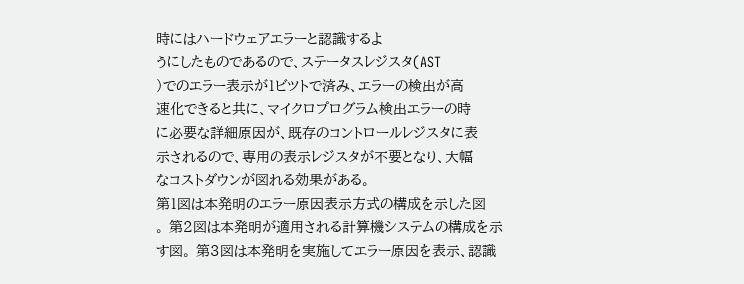時にはハードウェアエラーと認識するよ
うにしたものであるので、ステータスレジスタ(AST
)でのエラー表示が1ビツトで済み、エラーの検出が高
速化できると共に、マイクロプログラム検出エラーの時
に必要な詳細原因が、既存のコントロールレジスタに表
示されるので、専用の表示レジスタが不要となり、大幅
なコストダウンが図れる効果がある。
第1図は本発明のエラー原因表示方式の構成を示した図
。 第2図は本発明が適用される計算機システムの構成を示
す図。 第3図は本発明を実施してエラー原因を表示、認識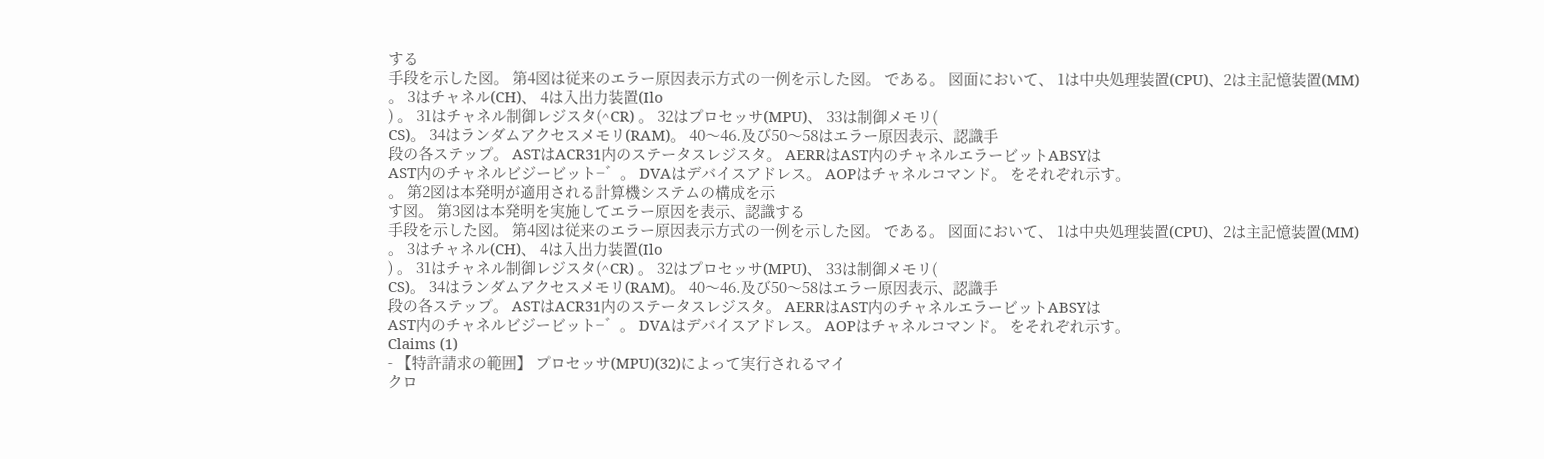する
手段を示した図。 第4図は従来のエラー原因表示方式の一例を示した図。 である。 図面において、 1は中央処理装置(CPU)、2は主記憶装置(MM)
。 3はチャネル(CH)、 4は入出力装置(Ilo
) 。 31はチャネル制御レジスタ(^CR) 。 32はプロセッサ(MPU)、 33は制御メモリ(
CS)。 34はランダムアクセスメモリ(RAM)。 40〜46.及び50〜58はエラー原因表示、認識手
段の各ステップ。 ASTはACR31内のステータスレジスタ。 AERRはAST内のチャネルエラービットABSYは
AST内のチャネルビジービット−゛。 DVAはデバイスアドレス。 AOPはチャネルコマンド。 をそれぞれ示す。
。 第2図は本発明が適用される計算機システムの構成を示
す図。 第3図は本発明を実施してエラー原因を表示、認識する
手段を示した図。 第4図は従来のエラー原因表示方式の一例を示した図。 である。 図面において、 1は中央処理装置(CPU)、2は主記憶装置(MM)
。 3はチャネル(CH)、 4は入出力装置(Ilo
) 。 31はチャネル制御レジスタ(^CR) 。 32はプロセッサ(MPU)、 33は制御メモリ(
CS)。 34はランダムアクセスメモリ(RAM)。 40〜46.及び50〜58はエラー原因表示、認識手
段の各ステップ。 ASTはACR31内のステータスレジスタ。 AERRはAST内のチャネルエラービットABSYは
AST内のチャネルビジービット−゛。 DVAはデバイスアドレス。 AOPはチャネルコマンド。 をそれぞれ示す。
Claims (1)
- 【特許請求の範囲】 プロセッサ(MPU)(32)によって実行されるマイ
クロ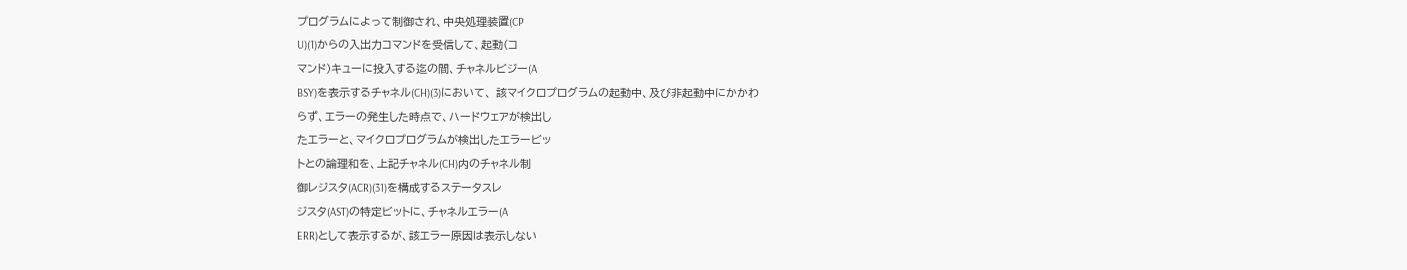プログラムによって制御され、中央処理装置(CP
U)(1)からの入出力コマンドを受信して、起動(コ
マンド)キューに投入する迄の間、チャネルビジー(A
BSY)を表示するチャネル(CH)(3)において、 該マイクロプログラムの起動中、及び非起動中にかかわ
らず、エラーの発生した時点で、ハードウェアが検出し
たエラーと、マイクロプログラムが検出したエラービッ
トとの論理和を、上記チャネル(CH)内のチャネル制
御レジスタ(ACR)(31)を構成するステータスレ
ジスタ(AST)の特定ビットに、チャネルエラー(A
ERR)として表示するが、該エラー原因は表示しない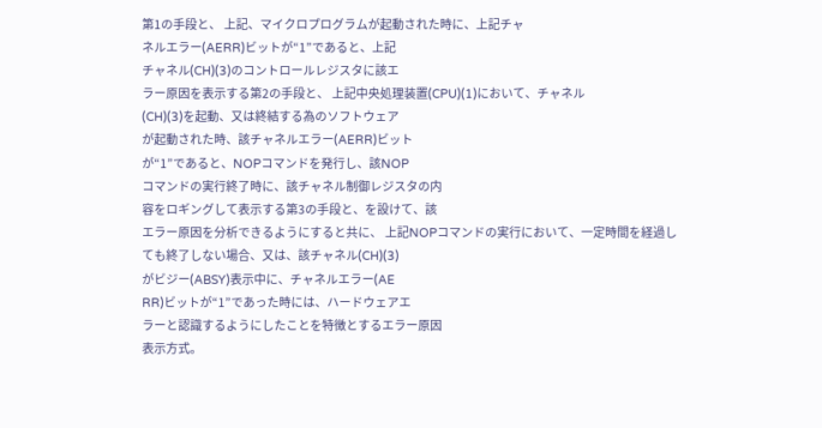第1の手段と、 上記、マイクロプログラムが起動された時に、上記チャ
ネルエラー(AERR)ビットが“1”であると、上記
チャネル(CH)(3)のコントロールレジスタに該エ
ラー原因を表示する第2の手段と、 上記中央処理装置(CPU)(1)において、チャネル
(CH)(3)を起動、又は終結する為のソフトウェア
が起動された時、該チャネルエラー(AERR)ビット
が“1”であると、NOPコマンドを発行し、該NOP
コマンドの実行終了時に、該チャネル制御レジスタの内
容をロギングして表示する第3の手段と、を設けて、該
エラー原因を分析できるようにすると共に、 上記NOPコマンドの実行において、一定時間を経過し
ても終了しない場合、又は、該チャネル(CH)(3)
がビジー(ABSY)表示中に、チャネルエラー(AE
RR)ビットが“1”であった時には、ハードウェアエ
ラーと認識するようにしたことを特徴とするエラー原因
表示方式。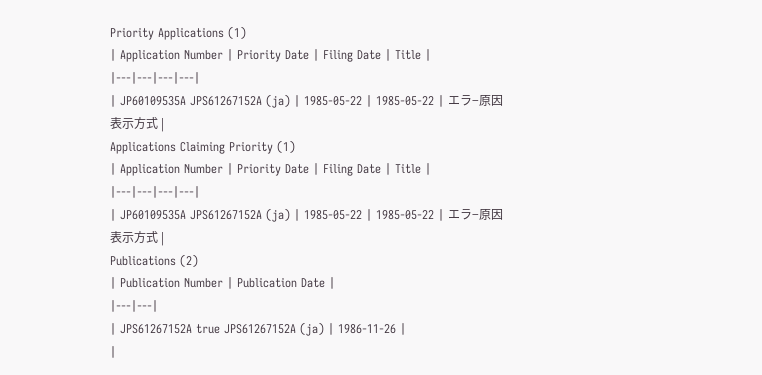Priority Applications (1)
| Application Number | Priority Date | Filing Date | Title |
|---|---|---|---|
| JP60109535A JPS61267152A (ja) | 1985-05-22 | 1985-05-22 | エラ−原因表示方式 |
Applications Claiming Priority (1)
| Application Number | Priority Date | Filing Date | Title |
|---|---|---|---|
| JP60109535A JPS61267152A (ja) | 1985-05-22 | 1985-05-22 | エラ−原因表示方式 |
Publications (2)
| Publication Number | Publication Date |
|---|---|
| JPS61267152A true JPS61267152A (ja) | 1986-11-26 |
|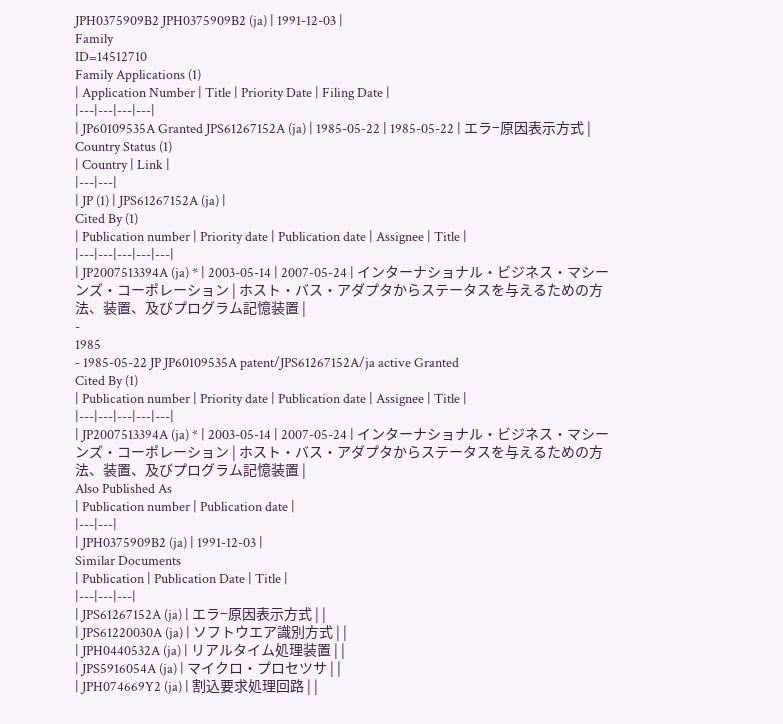JPH0375909B2 JPH0375909B2 (ja) | 1991-12-03 |
Family
ID=14512710
Family Applications (1)
| Application Number | Title | Priority Date | Filing Date |
|---|---|---|---|
| JP60109535A Granted JPS61267152A (ja) | 1985-05-22 | 1985-05-22 | エラ−原因表示方式 |
Country Status (1)
| Country | Link |
|---|---|
| JP (1) | JPS61267152A (ja) |
Cited By (1)
| Publication number | Priority date | Publication date | Assignee | Title |
|---|---|---|---|---|
| JP2007513394A (ja) * | 2003-05-14 | 2007-05-24 | インターナショナル・ビジネス・マシーンズ・コーポレーション | ホスト・バス・アダプタからステータスを与えるための方法、装置、及びプログラム記憶装置 |
-
1985
- 1985-05-22 JP JP60109535A patent/JPS61267152A/ja active Granted
Cited By (1)
| Publication number | Priority date | Publication date | Assignee | Title |
|---|---|---|---|---|
| JP2007513394A (ja) * | 2003-05-14 | 2007-05-24 | インターナショナル・ビジネス・マシーンズ・コーポレーション | ホスト・バス・アダプタからステータスを与えるための方法、装置、及びプログラム記憶装置 |
Also Published As
| Publication number | Publication date |
|---|---|
| JPH0375909B2 (ja) | 1991-12-03 |
Similar Documents
| Publication | Publication Date | Title |
|---|---|---|
| JPS61267152A (ja) | エラ−原因表示方式 | |
| JPS61220030A (ja) | ソフトウエア識別方式 | |
| JPH0440532A (ja) | リアルタイム処理装置 | |
| JPS5916054A (ja) | マイクロ・プロセツサ | |
| JPH074669Y2 (ja) | 割込要求処理回路 | |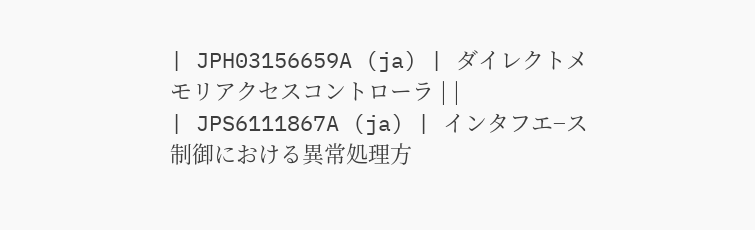| JPH03156659A (ja) | ダイレクトメモリアクセスコントローラ | |
| JPS6111867A (ja) | インタフエ−ス制御における異常処理方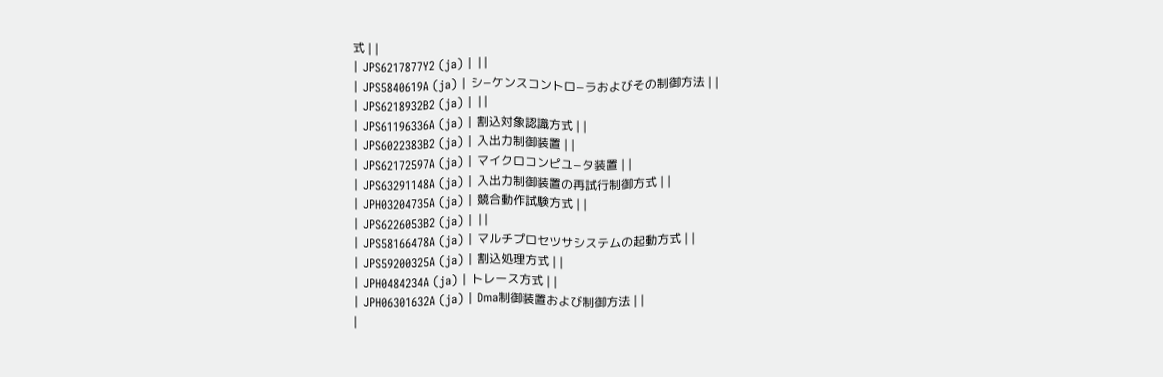式 | |
| JPS6217877Y2 (ja) | ||
| JPS5840619A (ja) | シ−ケンスコントロ−ラおよびその制御方法 | |
| JPS6218932B2 (ja) | ||
| JPS61196336A (ja) | 割込対象認識方式 | |
| JPS6022383B2 (ja) | 入出力制御装置 | |
| JPS62172597A (ja) | マイクロコンピユ−タ装置 | |
| JPS63291148A (ja) | 入出力制御装置の再試行制御方式 | |
| JPH03204735A (ja) | 競合動作試験方式 | |
| JPS6226053B2 (ja) | ||
| JPS58166478A (ja) | マルチプロセツサシステムの起動方式 | |
| JPS59200325A (ja) | 割込処理方式 | |
| JPH0484234A (ja) | トレース方式 | |
| JPH06301632A (ja) | Dma制御装置および制御方法 | |
|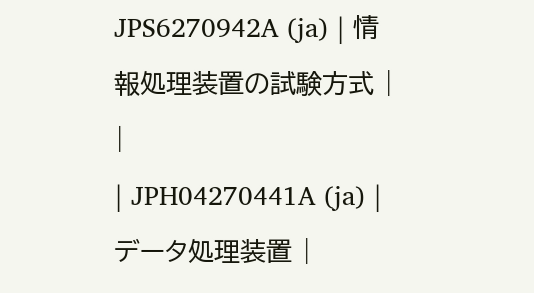JPS6270942A (ja) | 情報処理装置の試験方式 | |
| JPH04270441A (ja) | データ処理装置 |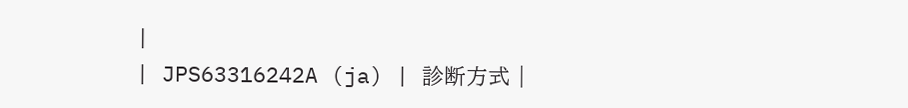|
| JPS63316242A (ja) | 診断方式 |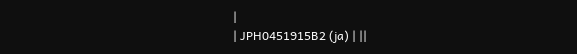|
| JPH0451915B2 (ja) | ||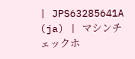| JPS63285641A (ja) | マシンチェックホ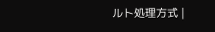ルト処理方式 |